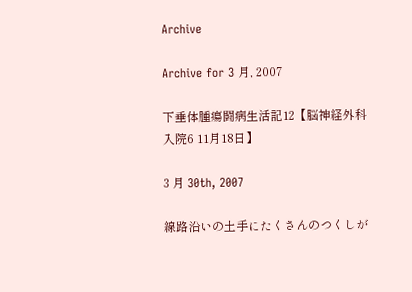Archive

Archive for 3 月, 2007

下垂体腫瘍闘病生活記12【脳神経外科入院6 11月18日】

3 月 30th, 2007

線路沿いの土手にたくさんのつくしが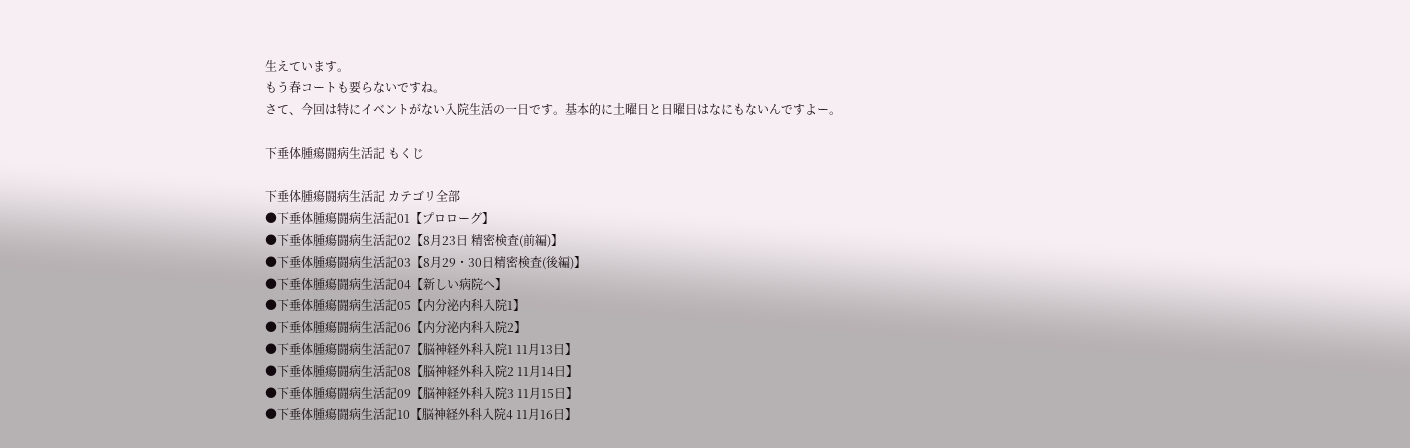生えています。
もう春コートも要らないですね。
さて、今回は特にイベントがない入院生活の一日です。基本的に土曜日と日曜日はなにもないんですよー。

下垂体腫瘍闘病生活記 もくじ

下垂体腫瘍闘病生活記 カテゴリ全部
●下垂体腫瘍闘病生活記01【プロローグ】
●下垂体腫瘍闘病生活記02【8月23日 精密検査(前編)】
●下垂体腫瘍闘病生活記03【8月29・30日精密検査(後編)】
●下垂体腫瘍闘病生活記04【新しい病院へ】
●下垂体腫瘍闘病生活記05【内分泌内科入院1】
●下垂体腫瘍闘病生活記06【内分泌内科入院2】
●下垂体腫瘍闘病生活記07【脳神経外科入院1 11月13日】
●下垂体腫瘍闘病生活記08【脳神経外科入院2 11月14日】
●下垂体腫瘍闘病生活記09【脳神経外科入院3 11月15日】
●下垂体腫瘍闘病生活記10【脳神経外科入院4 11月16日】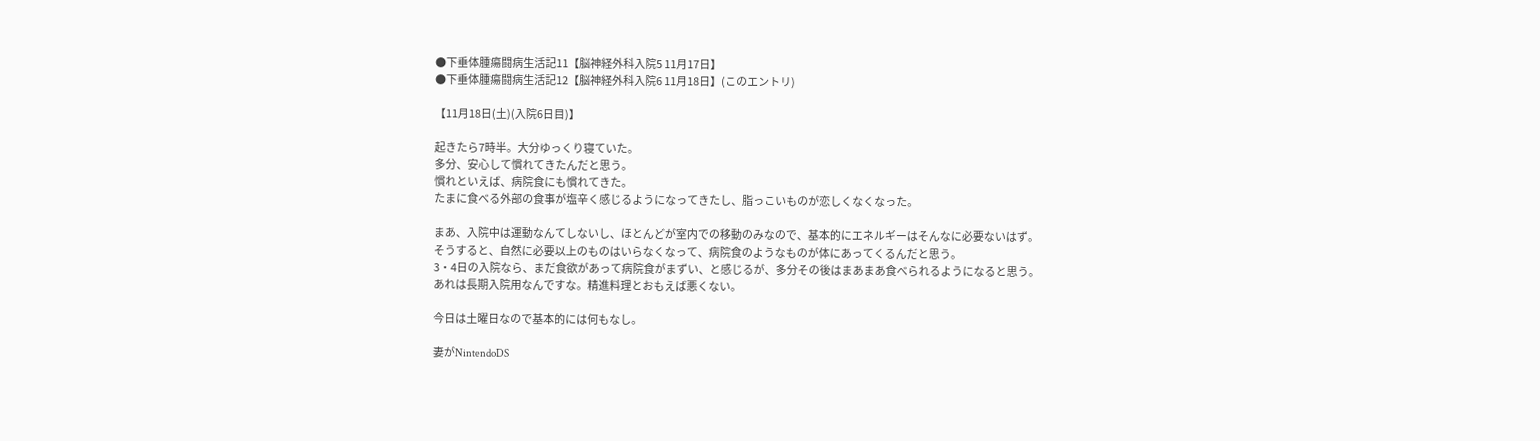●下垂体腫瘍闘病生活記11【脳神経外科入院5 11月17日】
●下垂体腫瘍闘病生活記12【脳神経外科入院6 11月18日】(このエントリ)

【11月18日(土)(入院6日目)】

起きたら7時半。大分ゆっくり寝ていた。
多分、安心して慣れてきたんだと思う。
慣れといえば、病院食にも慣れてきた。
たまに食べる外部の食事が塩辛く感じるようになってきたし、脂っこいものが恋しくなくなった。

まあ、入院中は運動なんてしないし、ほとんどが室内での移動のみなので、基本的にエネルギーはそんなに必要ないはず。
そうすると、自然に必要以上のものはいらなくなって、病院食のようなものが体にあってくるんだと思う。
3・4日の入院なら、まだ食欲があって病院食がまずい、と感じるが、多分その後はまあまあ食べられるようになると思う。
あれは長期入院用なんですな。精進料理とおもえば悪くない。

今日は土曜日なので基本的には何もなし。

妻がNintendoDS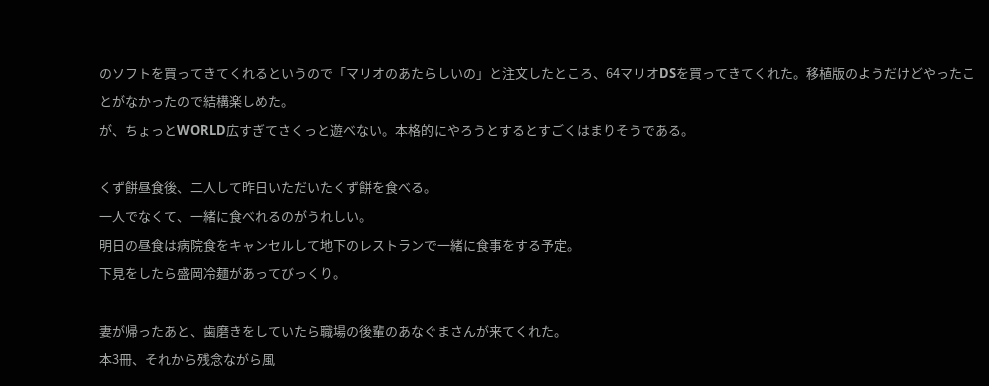のソフトを買ってきてくれるというので「マリオのあたらしいの」と注文したところ、64マリオDSを買ってきてくれた。移植版のようだけどやったことがなかったので結構楽しめた。
が、ちょっとWORLD広すぎてさくっと遊べない。本格的にやろうとするとすごくはまりそうである。

くず餅昼食後、二人して昨日いただいたくず餅を食べる。
一人でなくて、一緒に食べれるのがうれしい。
明日の昼食は病院食をキャンセルして地下のレストランで一緒に食事をする予定。
下見をしたら盛岡冷麺があってびっくり。

妻が帰ったあと、歯磨きをしていたら職場の後輩のあなぐまさんが来てくれた。
本3冊、それから残念ながら風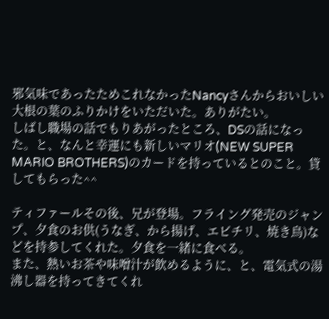邪気味であったためこれなかったNancyさんからおいしい大根の葉のふりかけをいただいた。ありがたい。
しばし職場の話でもりあがったところ、DSの話になった。と、なんと幸運にも新しいマリオ(NEW SUPER MARIO BROTHERS)のカードを持っているとのこと。貸してもらった^^

ティファールその後、兄が登場。フライング発売のジャンプ、夕食のお供(うなぎ、から揚げ、エビチリ、焼き鳥)などを持参してくれた。夕食を一緒に食べる。
また、熱いお茶や味噌汁が飲めるように、と、電気式の湯沸し器を持ってきてくれ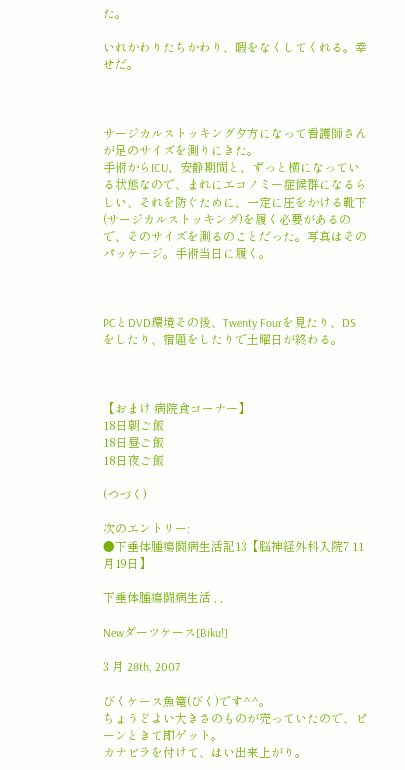た。

いれかわりたちかわり、暇をなくしてくれる。幸せだ。



サージカルストッキング夕方になって看護師さんが足のサイズを測りにきた。
手術からICU、安静期間と、ずっと横になっている状態なので、まれにエコノミー症候群になるらしい、それを防ぐために、一定に圧をかける靴下(サージカルストッキング)を履く必要があるので、そのサイズを測るのことだった。写真はそのパッケージ。手術当日に履く。



PCとDVD環境その後、Twenty Fourを見たり、DSをしたり、宿題をしたりで土曜日が終わる。



【おまけ 病院食コーナー】
18日朝ご飯
18日昼ご飯
18日夜ご飯

(つづく)

次のエントリー:
●下垂体腫瘍闘病生活記13【脳神経外科入院7 11月19日】

下垂体腫瘍闘病生活 , ,

Newダーツケース[Biku!]

3 月 28th, 2007

びくケース魚篭(びく)です^^。
ちょうどよい大きさのものが売っていたので、ピーンときて即ゲット。
カナビラを付けて、はい出来上がり。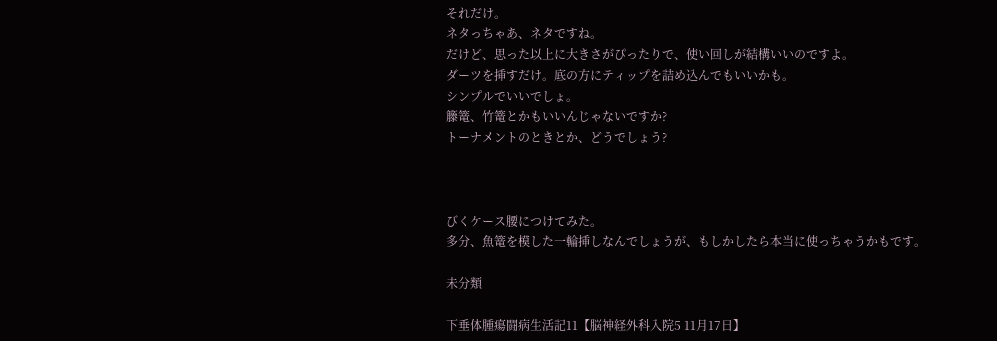それだけ。
ネタっちゃあ、ネタですね。
だけど、思った以上に大きさがぴったりで、使い回しが結構いいのですよ。
ダーツを挿すだけ。底の方にティップを詰め込んでもいいかも。
シンプルでいいでしょ。
籐篭、竹篭とかもいいんじゃないですか?
トーナメントのときとか、どうでしょう?



びくケース腰につけてみた。
多分、魚篭を模した一輪挿しなんでしょうが、もしかしたら本当に使っちゃうかもです。

未分類

下垂体腫瘍闘病生活記11【脳神経外科入院5 11月17日】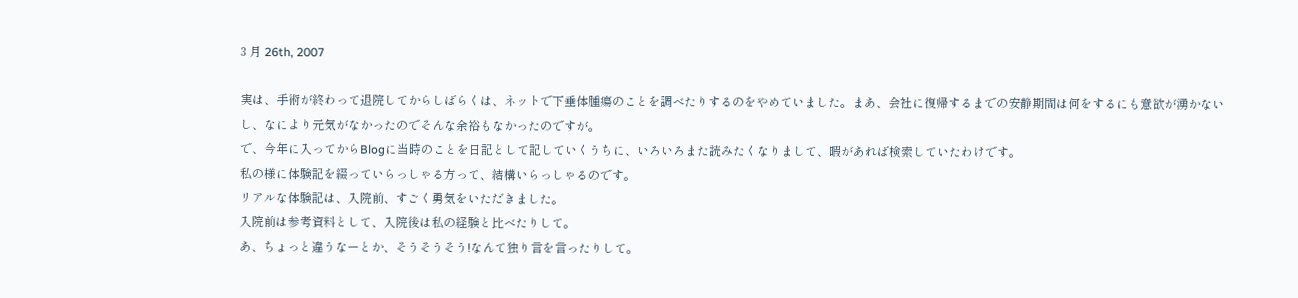3 月 26th, 2007

実は、手術が終わって退院してからしばらくは、ネットで下垂体腫瘍のことを調べたりするのをやめていました。まあ、会社に復帰するまでの安静期間は何をするにも意欲が湧かないし、なにより元気がなかったのでそんな余裕もなかったのですが。
で、今年に入ってからBlogに当時のことを日記として記していくうちに、いろいろまた読みたくなりまして、暇があれば検索していたわけです。
私の様に体験記を綴っていらっしゃる方って、結構いらっしゃるのです。
リアルな体験記は、入院前、すごく勇気をいただきました。
入院前は参考資料として、入院後は私の経験と比べたりして。
あ、ちょっと違うなーとか、そうそうそう!なんて独り言を言ったりして。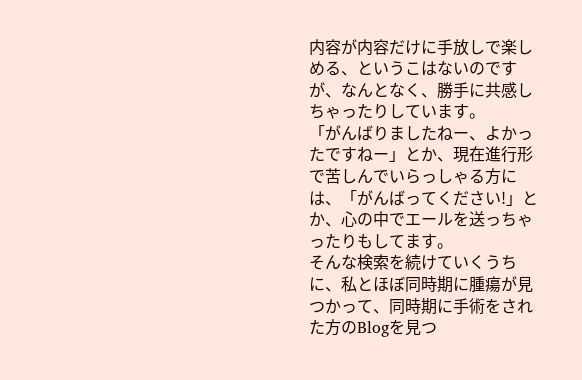内容が内容だけに手放しで楽しめる、というこはないのですが、なんとなく、勝手に共感しちゃったりしています。
「がんばりましたねー、よかったですねー」とか、現在進行形で苦しんでいらっしゃる方には、「がんばってください!」とか、心の中でエールを送っちゃったりもしてます。
そんな検索を続けていくうちに、私とほぼ同時期に腫瘍が見つかって、同時期に手術をされた方のBlogを見つ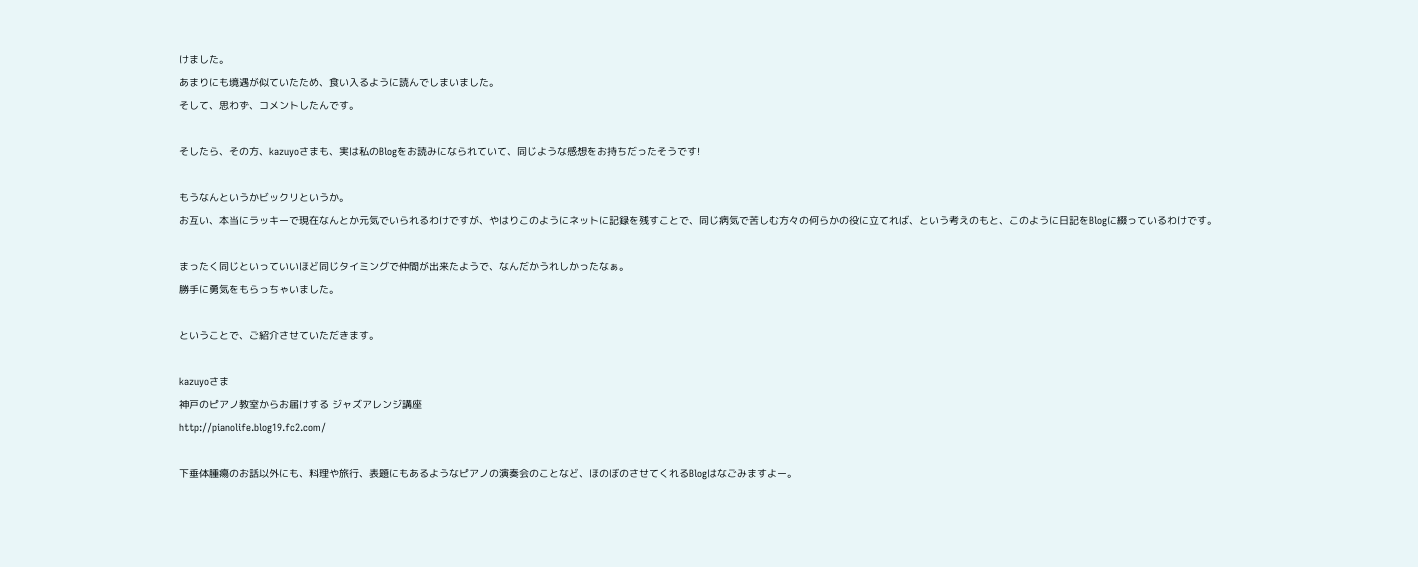けました。
あまりにも境遇が似ていたため、食い入るように読んでしまいました。
そして、思わず、コメントしたんです。

そしたら、その方、kazuyoさまも、実は私のBlogをお読みになられていて、同じような感想をお持ちだったそうです!

もうなんというかビックリというか。
お互い、本当にラッキーで現在なんとか元気でいられるわけですが、やはりこのようにネットに記録を残すことで、同じ病気で苦しむ方々の何らかの役に立てれば、という考えのもと、このように日記をBlogに綴っているわけです。

まったく同じといっていいほど同じタイミングで仲間が出来たようで、なんだかうれしかったなぁ。
勝手に勇気をもらっちゃいました。

ということで、ご紹介させていただきます。

kazuyoさま
神戸のピアノ教室からお届けする ジャズアレンジ講座
http://pianolife.blog19.fc2.com/

下垂体腫瘍のお話以外にも、料理や旅行、表題にもあるようなピアノの演奏会のことなど、ほのぼのさせてくれるBlogはなごみますよー。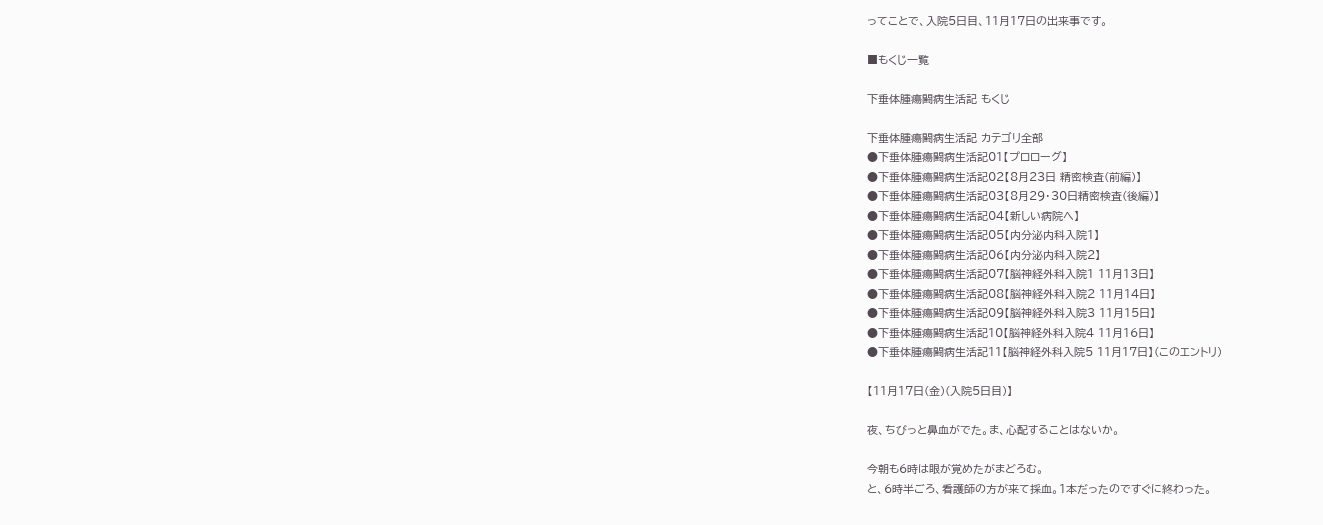ってことで、入院5日目、11月17日の出来事です。

■もくじ一覧

下垂体腫瘍闘病生活記 もくじ

下垂体腫瘍闘病生活記 カテゴリ全部
●下垂体腫瘍闘病生活記01【プロローグ】
●下垂体腫瘍闘病生活記02【8月23日 精密検査(前編)】
●下垂体腫瘍闘病生活記03【8月29・30日精密検査(後編)】
●下垂体腫瘍闘病生活記04【新しい病院へ】
●下垂体腫瘍闘病生活記05【内分泌内科入院1】
●下垂体腫瘍闘病生活記06【内分泌内科入院2】
●下垂体腫瘍闘病生活記07【脳神経外科入院1 11月13日】
●下垂体腫瘍闘病生活記08【脳神経外科入院2 11月14日】
●下垂体腫瘍闘病生活記09【脳神経外科入院3 11月15日】
●下垂体腫瘍闘病生活記10【脳神経外科入院4 11月16日】
●下垂体腫瘍闘病生活記11【脳神経外科入院5 11月17日】(このエントリ)

【11月17日(金)(入院5日目)】

夜、ちびっと鼻血がでた。ま、心配することはないか。

今朝も6時は眼が覚めたがまどろむ。
と、6時半ごろ、看護師の方が来て採血。1本だったのですぐに終わった。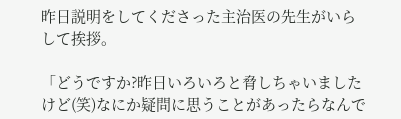昨日説明をしてくださった主治医の先生がいらして挨拶。

「どうですか?昨日いろいろと脅しちゃいましたけど(笑)なにか疑問に思うことがあったらなんで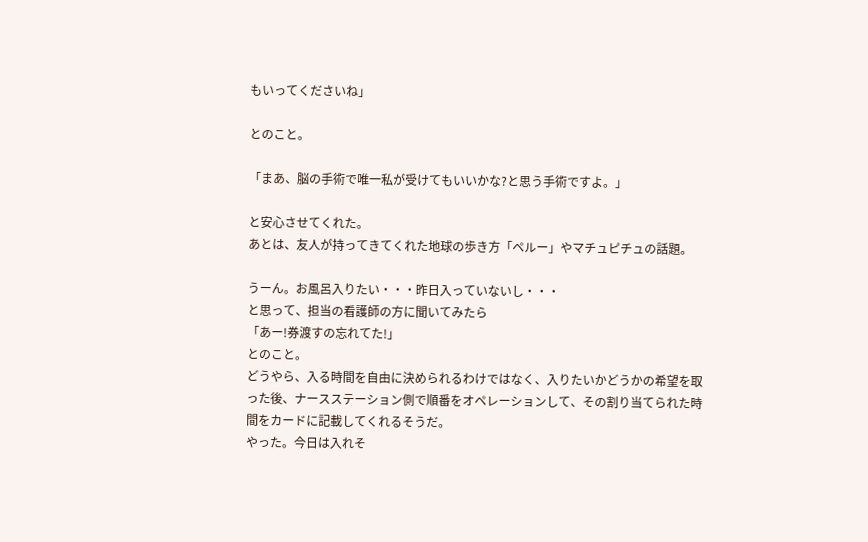もいってくださいね」

とのこと。

「まあ、脳の手術で唯一私が受けてもいいかな?と思う手術ですよ。」

と安心させてくれた。
あとは、友人が持ってきてくれた地球の歩き方「ペルー」やマチュピチュの話題。

うーん。お風呂入りたい・・・昨日入っていないし・・・
と思って、担当の看護師の方に聞いてみたら
「あー!券渡すの忘れてた!」
とのこと。
どうやら、入る時間を自由に決められるわけではなく、入りたいかどうかの希望を取った後、ナースステーション側で順番をオペレーションして、その割り当てられた時間をカードに記載してくれるそうだ。
やった。今日は入れそ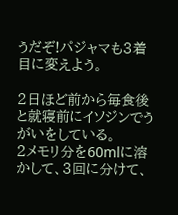うだぞ!パジャマも3着目に変えよう。

2日ほど前から毎食後と就寝前にイソジンでうがいをしている。
2メモリ分を60mlに溶かして、3回に分けて、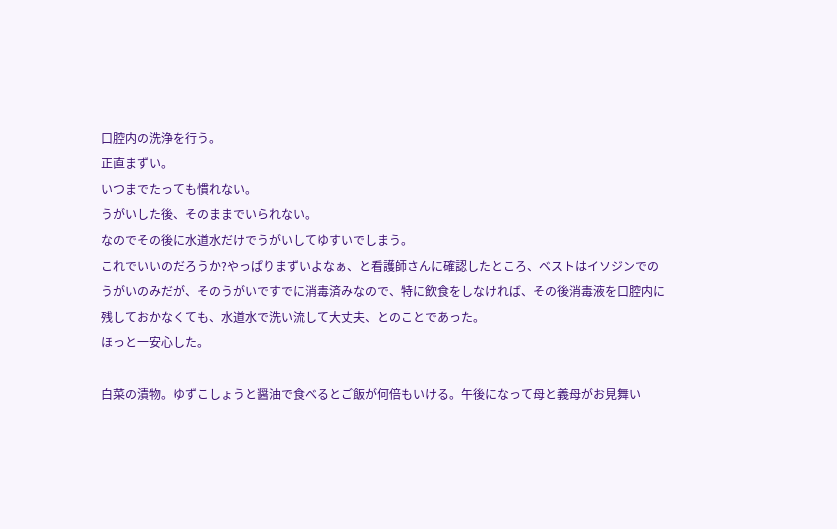口腔内の洗浄を行う。
正直まずい。
いつまでたっても慣れない。
うがいした後、そのままでいられない。
なのでその後に水道水だけでうがいしてゆすいでしまう。
これでいいのだろうか?やっぱりまずいよなぁ、と看護師さんに確認したところ、ベストはイソジンでのうがいのみだが、そのうがいですでに消毒済みなので、特に飲食をしなければ、その後消毒液を口腔内に残しておかなくても、水道水で洗い流して大丈夫、とのことであった。
ほっと一安心した。

白菜の漬物。ゆずこしょうと醤油で食べるとご飯が何倍もいける。午後になって母と義母がお見舞い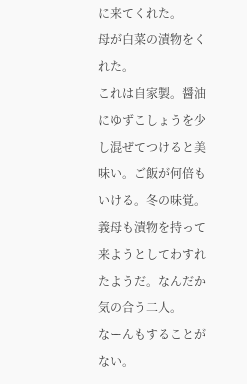に来てくれた。
母が白菜の漬物をくれた。
これは自家製。醤油にゆずこしょうを少し混ぜてつけると美味い。ご飯が何倍もいける。冬の味覚。
義母も漬物を持って来ようとしてわすれたようだ。なんだか気の合う二人。
なーんもすることがない。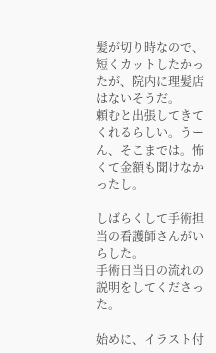髪が切り時なので、短くカットしたかったが、院内に理髪店はないそうだ。
頼むと出張してきてくれるらしい。うーん、そこまでは。怖くて金額も聞けなかったし。

しばらくして手術担当の看護師さんがいらした。
手術日当日の流れの説明をしてくださった。

始めに、イラスト付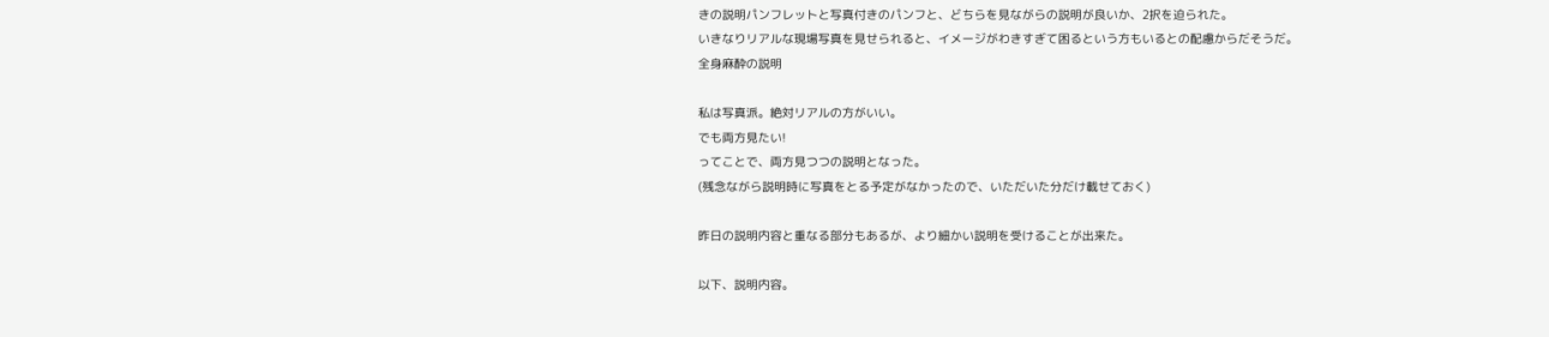きの説明パンフレットと写真付きのパンフと、どちらを見ながらの説明が良いか、2択を迫られた。
いきなりリアルな現場写真を見せられると、イメージがわきすぎて困るという方もいるとの配慮からだそうだ。
全身麻酔の説明

私は写真派。絶対リアルの方がいい。
でも両方見たい!
ってことで、両方見つつの説明となった。
(残念ながら説明時に写真をとる予定がなかったので、いただいた分だけ載せておく)

昨日の説明内容と重なる部分もあるが、より細かい説明を受けることが出来た。

以下、説明内容。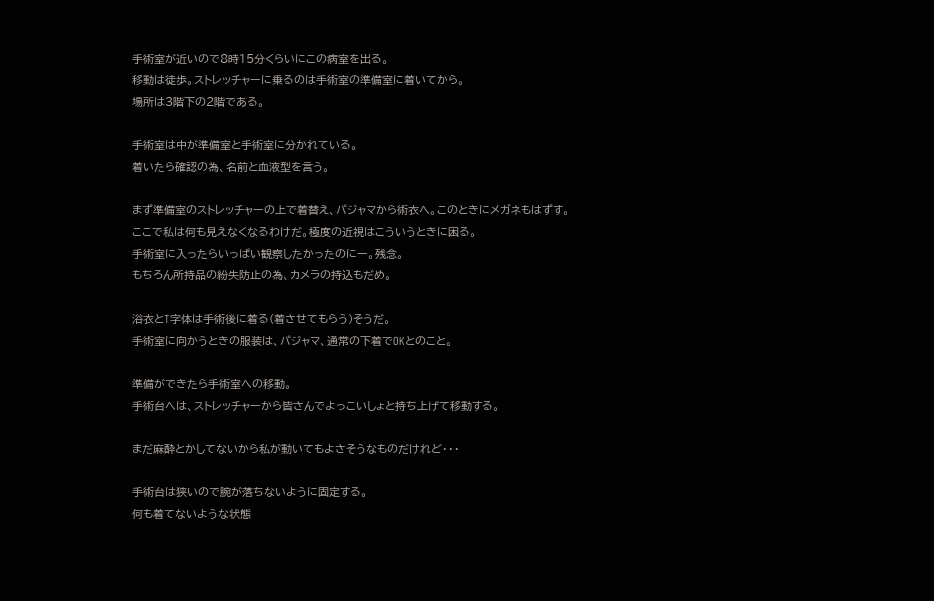手術室が近いので8時15分くらいにこの病室を出る。
移動は徒歩。ストレッチャーに乗るのは手術室の準備室に着いてから。
場所は3階下の2階である。

手術室は中が準備室と手術室に分かれている。
着いたら確認の為、名前と血液型を言う。

まず準備室のストレッチャーの上で着替え、パジャマから術衣へ。このときにメガネもはずす。
ここで私は何も見えなくなるわけだ。極度の近視はこういうときに困る。
手術室に入ったらいっぱい観察したかったのにー。残念。
もちろん所持品の紛失防止の為、カメラの持込もだめ。

浴衣とT字体は手術後に着る(着させてもらう)そうだ。
手術室に向かうときの服装は、パジャマ、通常の下着でOKとのこと。

準備ができたら手術室への移動。
手術台へは、ストレッチャーから皆さんでよっこいしょと持ち上げて移動する。

まだ麻酔とかしてないから私が動いてもよさそうなものだけれど・・・

手術台は狭いので腕が落ちないように固定する。
何も着てないような状態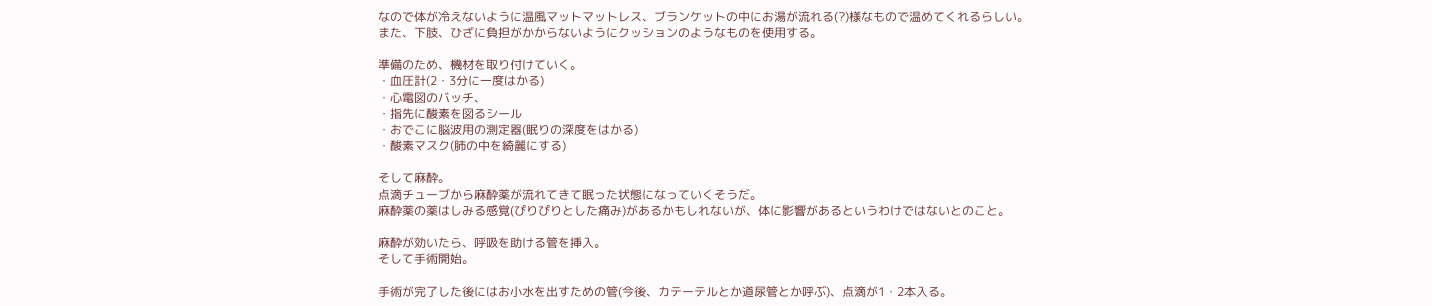なので体が冷えないように温風マットマットレス、ブランケットの中にお湯が流れる(?)様なもので温めてくれるらしい。
また、下肢、ひざに負担がかからないようにクッションのようなものを使用する。

準備のため、機材を取り付けていく。
・血圧計(2・3分に一度はかる)
・心電図のバッチ、
・指先に酸素を図るシール
・おでこに脳波用の測定器(眠りの深度をはかる)
・酸素マスク(肺の中を綺麗にする)

そして麻酔。
点滴チューブから麻酔薬が流れてきて眠った状態になっていくそうだ。
麻酔薬の薬はしみる感覚(ぴりぴりとした痛み)があるかもしれないが、体に影響があるというわけではないとのこと。

麻酔が効いたら、呼吸を助ける管を挿入。
そして手術開始。

手術が完了した後にはお小水を出すための管(今後、カテーテルとか道尿管とか呼ぶ)、点滴が1・2本入る。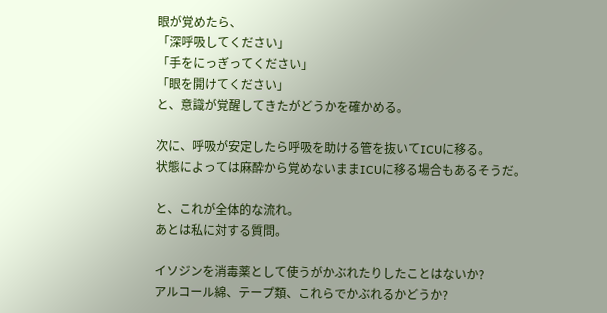眼が覚めたら、
「深呼吸してください」
「手をにっぎってください」
「眼を開けてください」
と、意識が覚醒してきたがどうかを確かめる。

次に、呼吸が安定したら呼吸を助ける管を抜いてICUに移る。
状態によっては麻酔から覚めないままICUに移る場合もあるそうだ。

と、これが全体的な流れ。
あとは私に対する質問。

イソジンを消毒薬として使うがかぶれたりしたことはないか?
アルコール綿、テープ類、これらでかぶれるかどうか?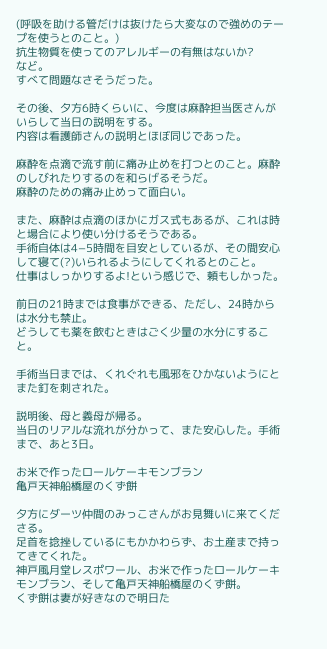(呼吸を助ける管だけは抜けたら大変なので強めのテープを使うとのこと。)
抗生物質を使ってのアレルギーの有無はないか?
など。
すべて問題なさそうだった。

その後、夕方6時くらいに、今度は麻酔担当医さんがいらして当日の説明をする。
内容は看護師さんの説明とほぼ同じであった。

麻酔を点滴で流す前に痛み止めを打つとのこと。麻酔のしびれたりするのを和らげるそうだ。
麻酔のための痛み止めって面白い。

また、麻酔は点滴のほかにガス式もあるが、これは時と場合により使い分けるそうである。
手術自体は4−5時間を目安としているが、その間安心して寝て(?)いられるようにしてくれるとのこと。
仕事はしっかりするよ!という感じで、頼もしかった。

前日の21時までは食事ができる、ただし、24時からは水分も禁止。
どうしても薬を飲むときはごく少量の水分にすること。

手術当日までは、くれぐれも風邪をひかないようにとまた釘を刺された。

説明後、母と義母が帰る。
当日のリアルな流れが分かって、また安心した。手術まで、あと3日。

お米で作ったロールケーキモンブラン
亀戸天神船橋屋のくず餅

夕方にダーツ仲間のみっこさんがお見舞いに来てくださる。
足首を捻挫しているにもかかわらず、お土産まで持ってきてくれた。
神戸風月堂レスポワール、お米で作ったロールケーキモンブラン、そして亀戸天神船橋屋のくず餅。
くず餅は妻が好きなので明日た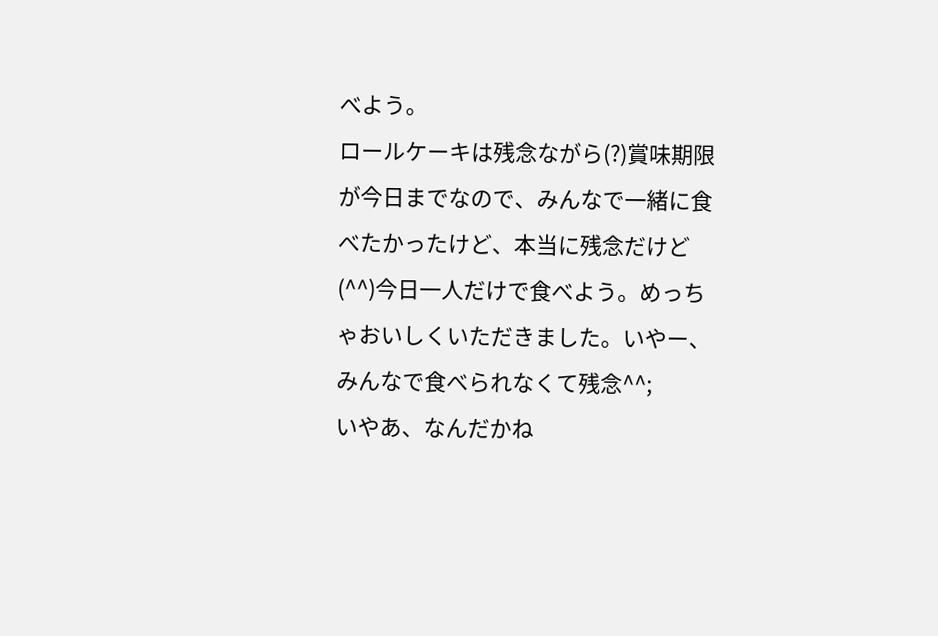べよう。
ロールケーキは残念ながら(?)賞味期限が今日までなので、みんなで一緒に食べたかったけど、本当に残念だけど(^^)今日一人だけで食べよう。めっちゃおいしくいただきました。いやー、みんなで食べられなくて残念^^;
いやあ、なんだかね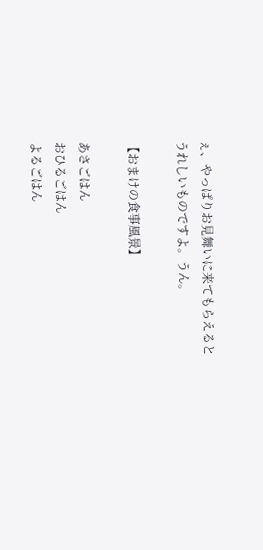ぇ、やっぱりお見舞いに来てもらえるとうれしいものですよ。うん。

【おまけの食事風景】

あさごはん
おひるごはん
よるごはん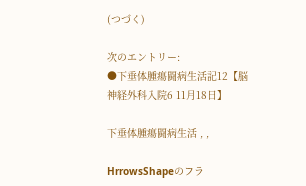(つづく)

次のエントリー:
●下垂体腫瘍闘病生活記12【脳神経外科入院6 11月18日】

下垂体腫瘍闘病生活 , ,

HrrowsShapeのフラ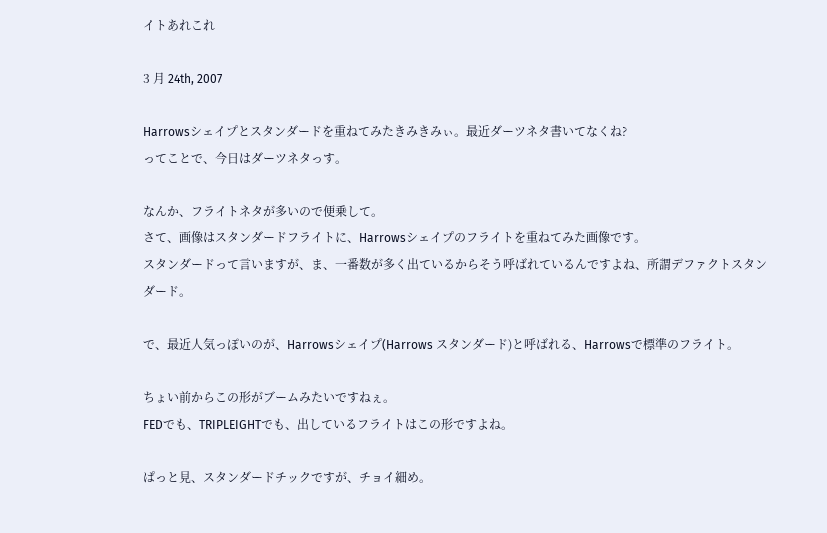イトあれこれ

3 月 24th, 2007

Harrowsシェイプとスタンダードを重ねてみたきみきみぃ。最近ダーツネタ書いてなくね?
ってことで、今日はダーツネタっす。

なんか、フライトネタが多いので便乗して。
さて、画像はスタンダードフライトに、Harrowsシェイプのフライトを重ねてみた画像です。
スタンダードって言いますが、ま、一番数が多く出ているからそう呼ばれているんですよね、所謂デファクトスタンダード。

で、最近人気っぽいのが、Harrowsシェイプ(Harrows スタンダード)と呼ばれる、Harrowsで標準のフライト。

ちょい前からこの形がブームみたいですねぇ。
FEDでも、TRIPLEIGHTでも、出しているフライトはこの形ですよね。

ぱっと見、スタンダードチックですが、チョイ細め。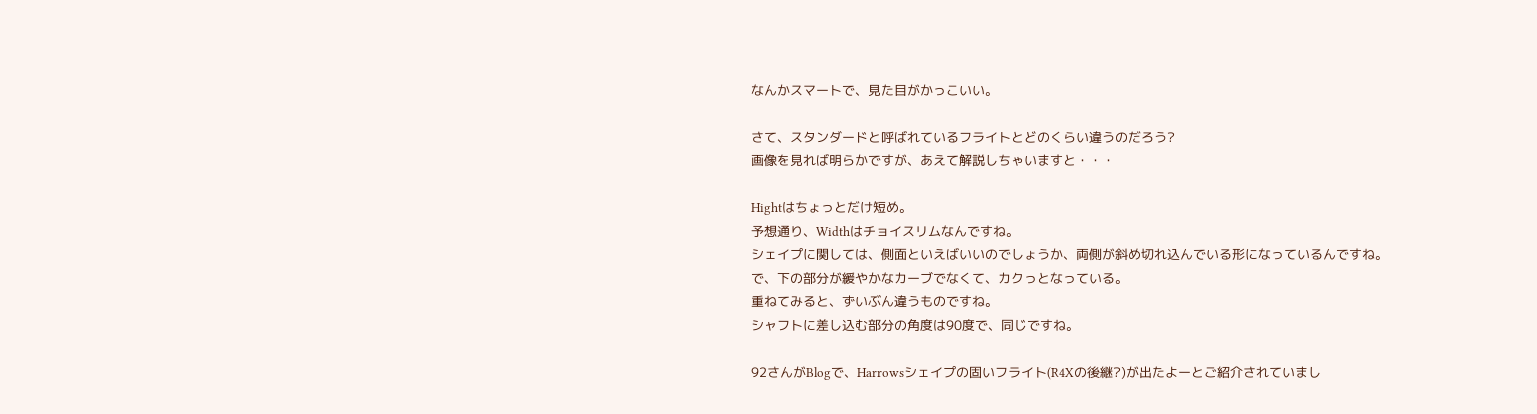なんかスマートで、見た目がかっこいい。

さて、スタンダードと呼ばれているフライトとどのくらい違うのだろう?
画像を見れば明らかですが、あえて解説しちゃいますと・・・

Hightはちょっとだけ短め。
予想通り、Widthはチョイスリムなんですね。
シェイプに関しては、側面といえばいいのでしょうか、両側が斜め切れ込んでいる形になっているんですね。
で、下の部分が緩やかなカーブでなくて、カクっとなっている。
重ねてみると、ずいぶん違うものですね。
シャフトに差し込む部分の角度は90度で、同じですね。

92さんがBlogで、Harrowsシェイプの固いフライト(R4Xの後継?)が出たよーとご紹介されていまし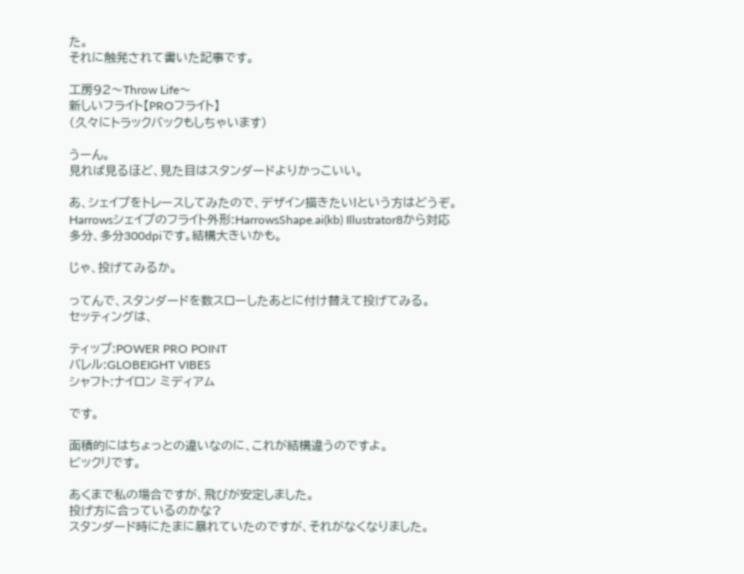た。
それに触発されて書いた記事です。

工房92〜Throw Life〜
新しいフライト【PROフライト】
(久々にトラックバックもしちゃいます)

うーん。
見れば見るほど、見た目はスタンダードよりかっこいい。

あ、シェイプをトレースしてみたので、デザイン描きたい!という方はどうぞ。
Harrowsシェイプのフライト外形:HarrowsShape.ai(kb) Illustrator8から対応
多分、多分300dpiです。結構大きいかも。

じゃ、投げてみるか。

ってんで、スタンダードを数スローしたあとに付け替えて投げてみる。
セッティングは、

ティップ:POWER PRO POINT
バレル:GLOBEIGHT VIBES
シャフト:ナイロン ミディアム

です。

面積的にはちょっとの違いなのに、これが結構違うのですよ。
ビックリです。

あくまで私の場合ですが、飛びが安定しました。
投げ方に合っているのかな?
スタンダード時にたまに暴れていたのですが、それがなくなりました。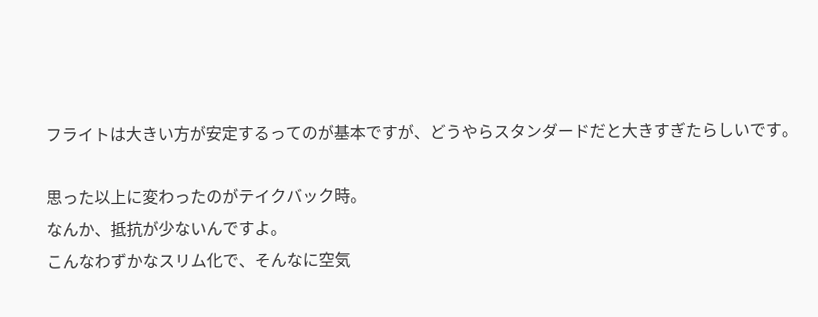フライトは大きい方が安定するってのが基本ですが、どうやらスタンダードだと大きすぎたらしいです。

思った以上に変わったのがテイクバック時。
なんか、抵抗が少ないんですよ。
こんなわずかなスリム化で、そんなに空気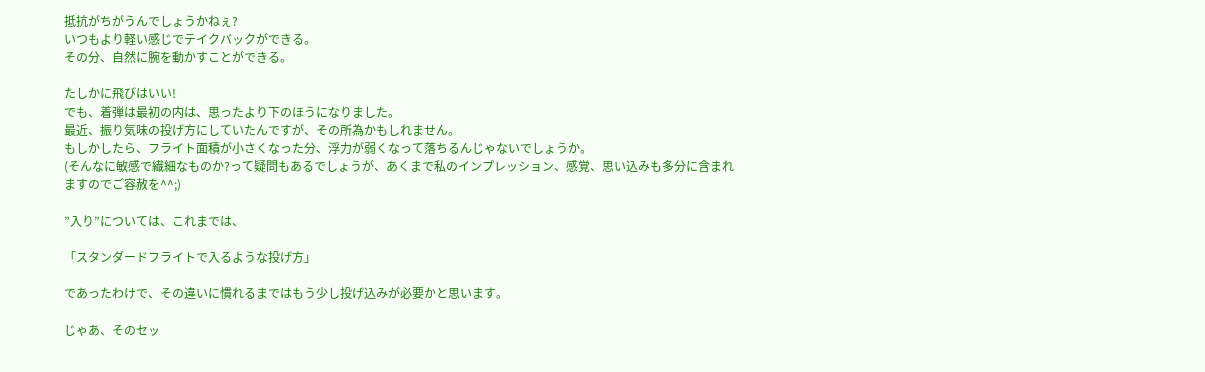抵抗がちがうんでしょうかねぇ?
いつもより軽い感じでテイクバックができる。
その分、自然に腕を動かすことができる。

たしかに飛びはいい!
でも、着弾は最初の内は、思ったより下のほうになりました。
最近、振り気味の投げ方にしていたんですが、その所為かもしれません。
もしかしたら、フライト面積が小さくなった分、浮力が弱くなって落ちるんじゃないでしょうか。
(そんなに敏感で繊細なものか?って疑問もあるでしょうが、あくまで私のインプレッション、感覚、思い込みも多分に含まれますのでご容赦を^^;)

”入り”については、これまでは、

「スタンダードフライトで入るような投げ方」

であったわけで、その違いに慣れるまではもう少し投げ込みが必要かと思います。

じゃあ、そのセッ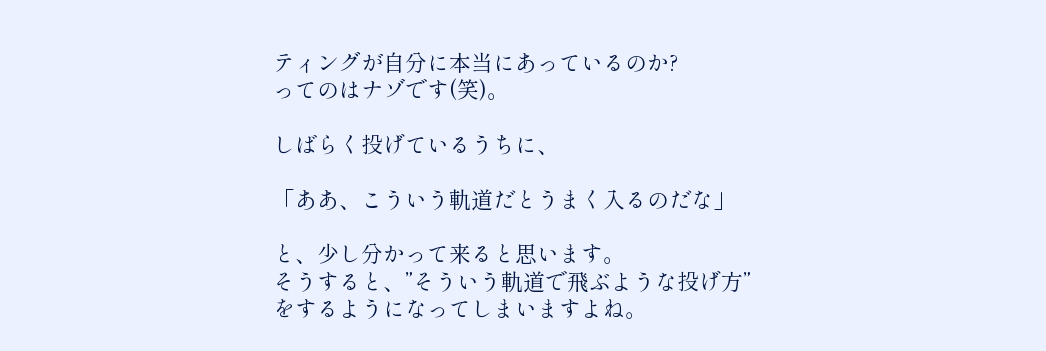ティングが自分に本当にあっているのか?
ってのはナゾです(笑)。

しばらく投げているうちに、

「ああ、こういう軌道だとうまく入るのだな」

と、少し分かって来ると思います。
そうすると、”そういう軌道で飛ぶような投げ方”をするようになってしまいますよね。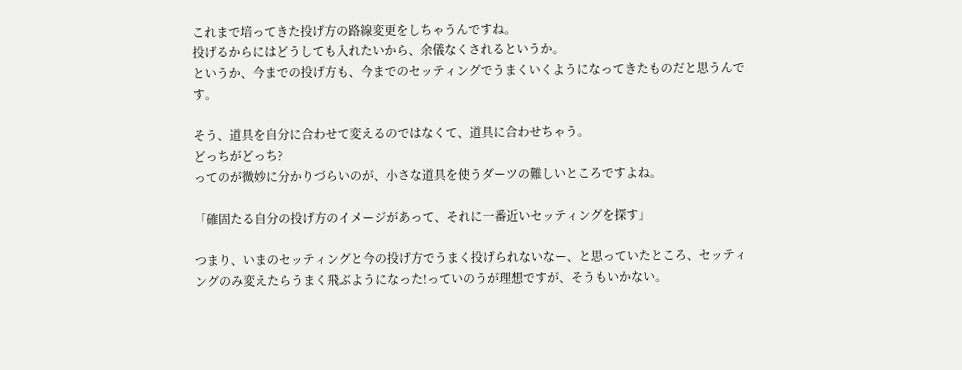これまで培ってきた投げ方の路線変更をしちゃうんですね。
投げるからにはどうしても入れたいから、余儀なくされるというか。
というか、今までの投げ方も、今までのセッティングでうまくいくようになってきたものだと思うんです。

そう、道具を自分に合わせて変えるのではなくて、道具に合わせちゃう。
どっちがどっち?
ってのが微妙に分かりづらいのが、小さな道具を使うダーツの難しいところですよね。

「確固たる自分の投げ方のイメージがあって、それに一番近いセッティングを探す」

つまり、いまのセッティングと今の投げ方でうまく投げられないなー、と思っていたところ、セッティングのみ変えたらうまく飛ぶようになった!っていのうが理想ですが、そうもいかない。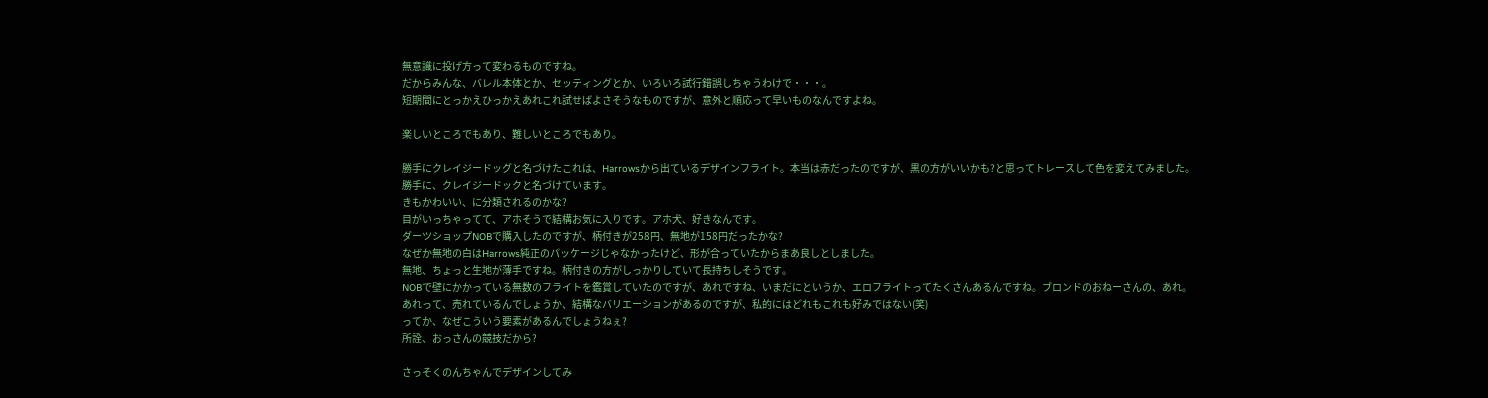無意識に投げ方って変わるものですね。
だからみんな、バレル本体とか、セッティングとか、いろいろ試行錯誤しちゃうわけで・・・。
短期間にとっかえひっかえあれこれ試せばよさそうなものですが、意外と順応って早いものなんですよね。

楽しいところでもあり、難しいところでもあり。

勝手にクレイジードッグと名づけたこれは、Harrowsから出ているデザインフライト。本当は赤だったのですが、黒の方がいいかも?と思ってトレースして色を変えてみました。
勝手に、クレイジードックと名づけています。
きもかわいい、に分類されるのかな?
目がいっちゃってて、アホそうで結構お気に入りです。アホ犬、好きなんです。
ダーツショップNOBで購入したのですが、柄付きが258円、無地が158円だったかな?
なぜか無地の白はHarrows純正のパッケージじゃなかったけど、形が合っていたからまあ良しとしました。
無地、ちょっと生地が薄手ですね。柄付きの方がしっかりしていて長持ちしそうです。
NOBで壁にかかっている無数のフライトを鑑賞していたのですが、あれですね、いまだにというか、エロフライトってたくさんあるんですね。ブロンドのおねーさんの、あれ。
あれって、売れているんでしょうか、結構なバリエーションがあるのですが、私的にはどれもこれも好みではない(笑)
ってか、なぜこういう要素があるんでしょうねぇ?
所詮、おっさんの競技だから?

さっそくのんちゃんでデザインしてみ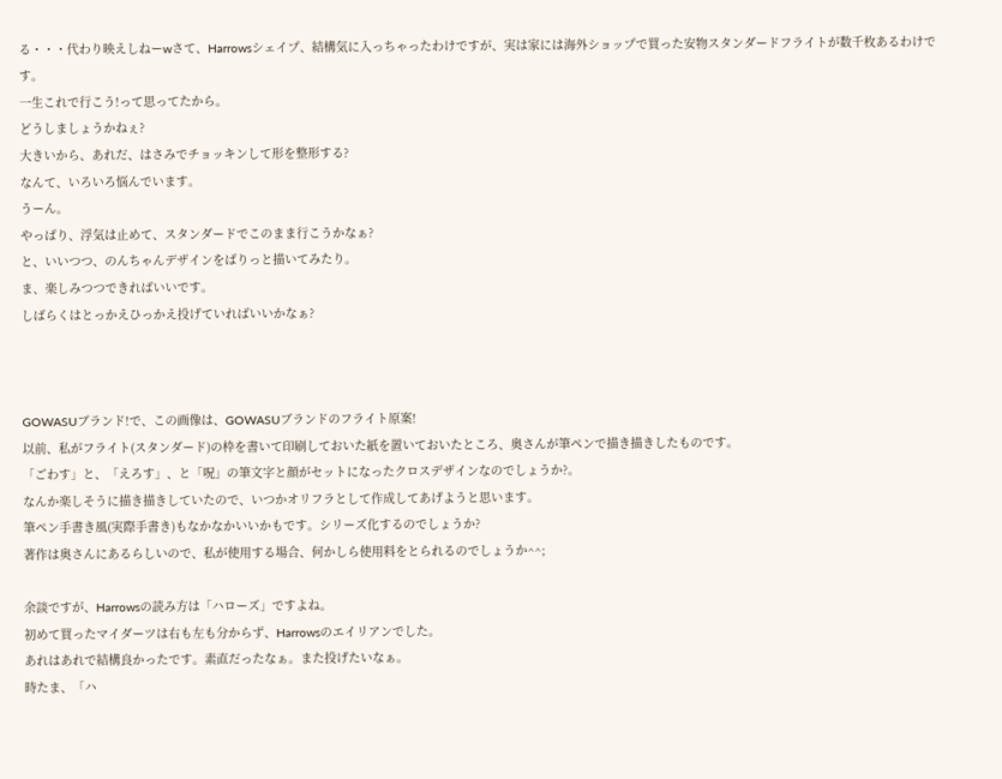る・・・代わり映えしねーwさて、Harrowsシェイプ、結構気に入っちゃったわけですが、実は家には海外ショップで買った安物スタンダードフライトが数千枚あるわけです。
一生これで行こう!って思ってたから。
どうしましょうかねぇ?
大きいから、あれだ、はさみでチョッキンして形を整形する?
なんて、いろいろ悩んでいます。
うーん。
やっぱり、浮気は止めて、スタンダードでこのまま行こうかなぁ?
と、いいつつ、のんちゃんデザインをぱりっと描いてみたり。
ま、楽しみつつできればいいです。
しばらくはとっかえひっかえ投げていればいいかなぁ?



GOWASUブランド!で、この画像は、GOWASUブランドのフライト原案!
以前、私がフライト(スタンダード)の枠を書いて印刷しておいた紙を置いておいたところ、奥さんが筆ペンで描き描きしたものです。
「ごわす」と、「えろす」、と「呪」の筆文字と顔がセットになったクロスデザインなのでしょうか?。
なんか楽しそうに描き描きしていたので、いつかオリフラとして作成してあげようと思います。
筆ペン手書き風(実際手書き)もなかなかいいかもです。シリーズ化するのでしょうか?
著作は奥さんにあるらしいので、私が使用する場合、何かしら使用料をとられるのでしょうか^^;

余談ですが、Harrowsの読み方は「ハローズ」ですよね。
初めて買ったマイダーツは右も左も分からず、Harrowsのエイリアンでした。
あれはあれで結構良かったです。素直だったなぁ。また投げたいなぁ。
時たま、「ハ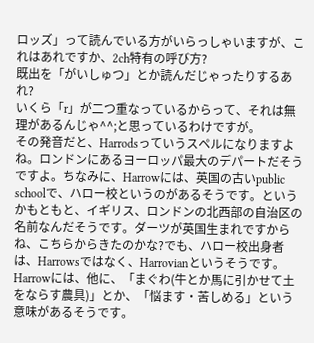ロッズ」って読んでいる方がいらっしゃいますが、これはあれですか、2ch特有の呼び方?
既出を「がいしゅつ」とか読んだじゃったりするあれ?
いくら「r」が二つ重なっているからって、それは無理があるんじゃ^^;と思っているわけですが。
その発音だと、Harrodsっていうスペルになりますよね。ロンドンにあるヨーロッパ最大のデパートだそうですよ。ちなみに、Harrowには、英国の古いpublic schoolで、ハロー校というのがあるそうです。というかもともと、イギリス、ロンドンの北西部の自治区の名前なんだそうです。ダーツが英国生まれですからね、こちらからきたのかな?でも、ハロー校出身者は、Harrowsではなく、Harrovianというそうです。Harrowには、他に、「まぐわ(牛とか馬に引かせて土をならす農具)」とか、「悩ます・苦しめる」という意味があるそうです。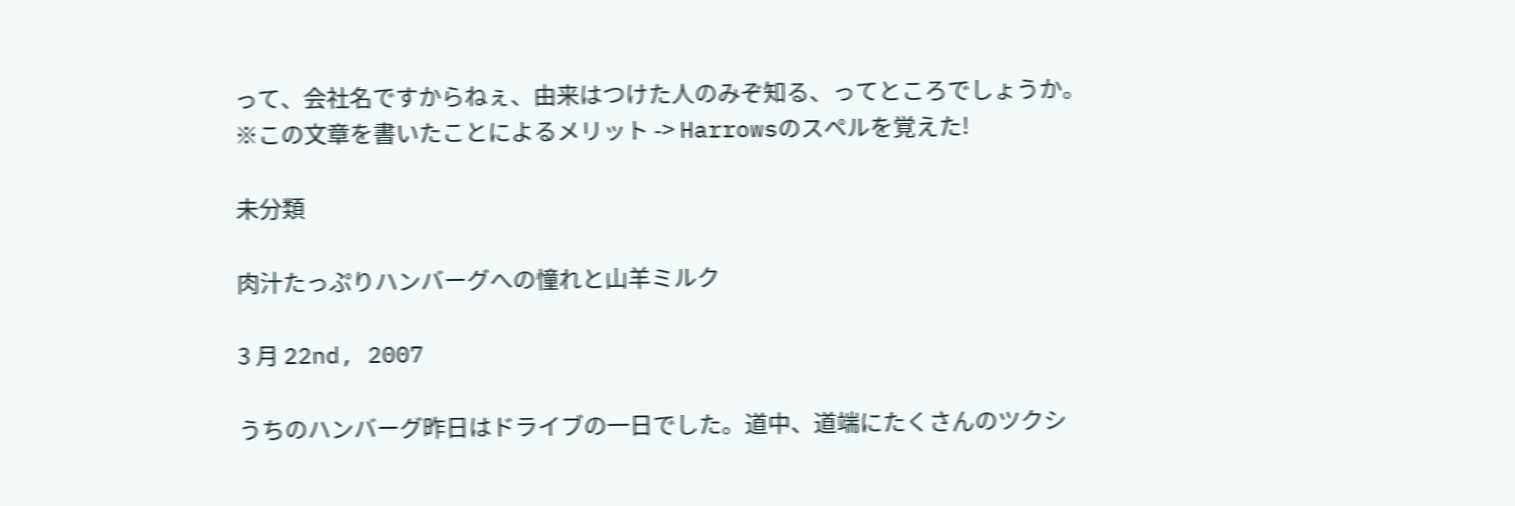って、会社名ですからねぇ、由来はつけた人のみぞ知る、ってところでしょうか。
※この文章を書いたことによるメリット -> Harrowsのスペルを覚えた!

未分類

肉汁たっぷりハンバーグへの憧れと山羊ミルク

3 月 22nd, 2007

うちのハンバーグ昨日はドライブの一日でした。道中、道端にたくさんのツクシ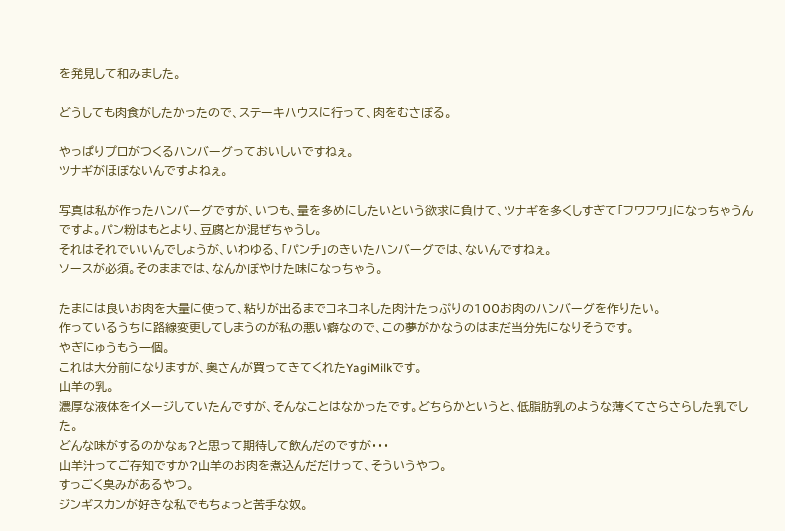を発見して和みました。

どうしても肉食がしたかったので、ステーキハウスに行って、肉をむさぼる。

やっぱりプロがつくるハンバーグっておいしいですねぇ。
ツナギがほぼないんですよねぇ。

写真は私が作ったハンバーグですが、いつも、量を多めにしたいという欲求に負けて、ツナギを多くしすぎて「フワフワ」になっちゃうんですよ。パン粉はもとより、豆腐とか混ぜちゃうし。
それはそれでいいんでしょうが、いわゆる、「パンチ」のきいたハンバーグでは、ないんですねぇ。
ソースが必須。そのままでは、なんかぼやけた味になっちゃう。

たまには良いお肉を大量に使って、粘りが出るまでコネコネした肉汁たっぷりの100お肉のハンバーグを作りたい。
作っているうちに路線変更してしまうのが私の悪い癖なので、この夢がかなうのはまだ当分先になりそうです。
やぎにゅうもう一個。
これは大分前になりますが、奥さんが買ってきてくれたYagiMilkです。
山羊の乳。
濃厚な液体をイメージしていたんですが、そんなことはなかったです。どちらかというと、低脂肪乳のような薄くてさらさらした乳でした。
どんな味がするのかなぁ?と思って期待して飲んだのですが・・・
山羊汁ってご存知ですか?山羊のお肉を煮込んだだけって、そういうやつ。
すっごく臭みがあるやつ。
ジンギスカンが好きな私でもちょっと苦手な奴。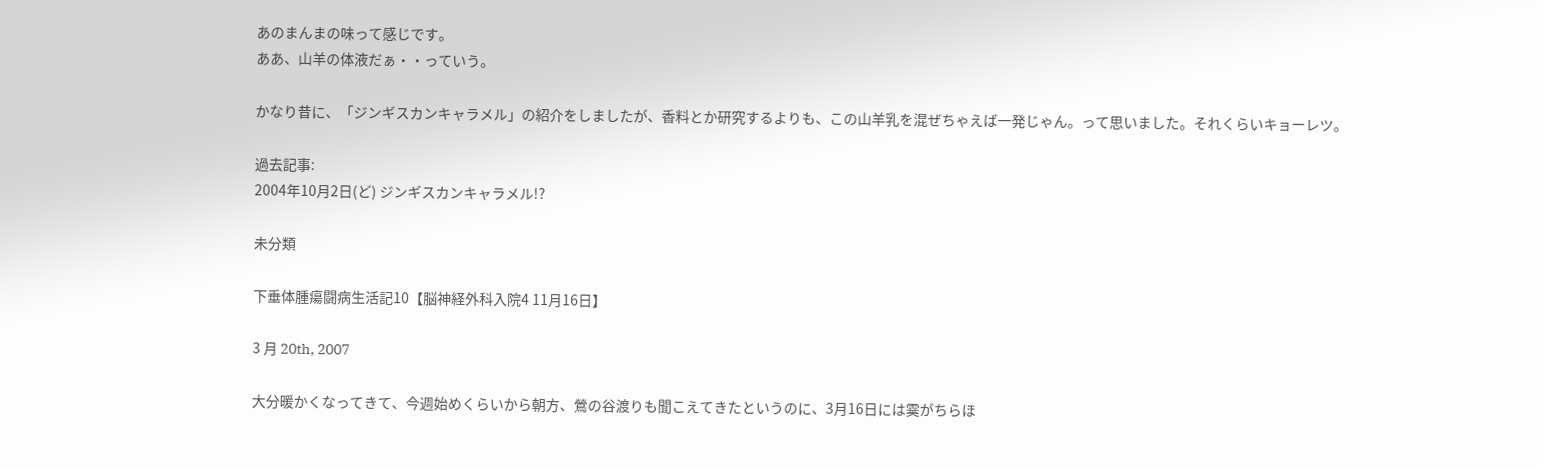あのまんまの味って感じです。
ああ、山羊の体液だぁ・・っていう。

かなり昔に、「ジンギスカンキャラメル」の紹介をしましたが、香料とか研究するよりも、この山羊乳を混ぜちゃえば一発じゃん。って思いました。それくらいキョーレツ。

過去記事:
2004年10月2日(ど) ジンギスカンキャラメル!?

未分類

下垂体腫瘍闘病生活記10【脳神経外科入院4 11月16日】

3 月 20th, 2007

大分暖かくなってきて、今週始めくらいから朝方、鶯の谷渡りも聞こえてきたというのに、3月16日には霙がちらほ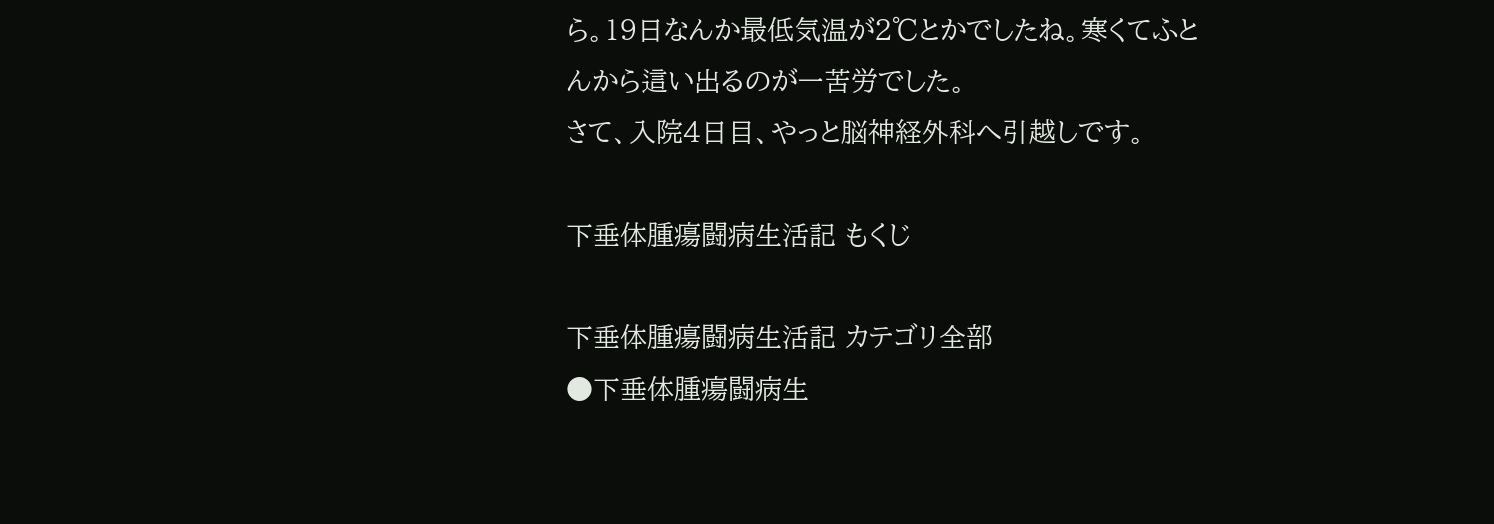ら。19日なんか最低気温が2℃とかでしたね。寒くてふとんから這い出るのが一苦労でした。
さて、入院4日目、やっと脳神経外科へ引越しです。

下垂体腫瘍闘病生活記 もくじ

下垂体腫瘍闘病生活記 カテゴリ全部
●下垂体腫瘍闘病生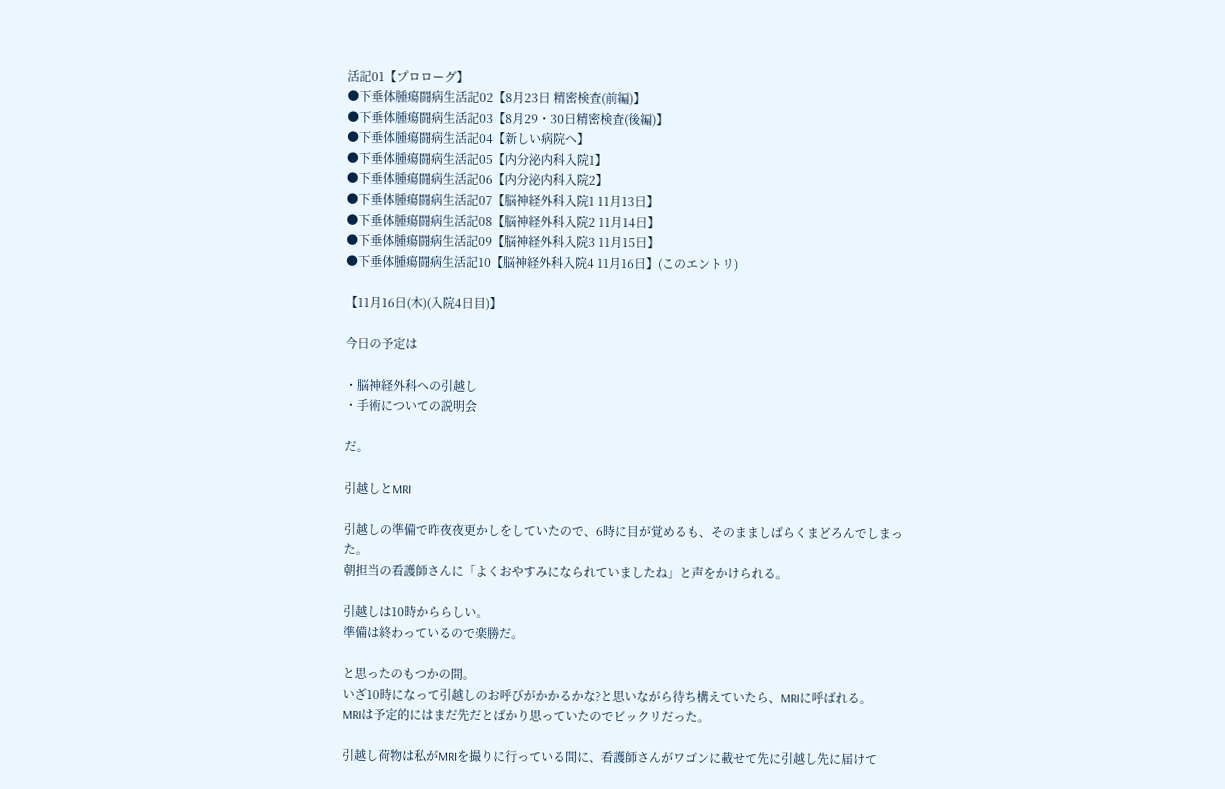活記01【プロローグ】
●下垂体腫瘍闘病生活記02【8月23日 精密検査(前編)】
●下垂体腫瘍闘病生活記03【8月29・30日精密検査(後編)】
●下垂体腫瘍闘病生活記04【新しい病院へ】
●下垂体腫瘍闘病生活記05【内分泌内科入院1】
●下垂体腫瘍闘病生活記06【内分泌内科入院2】
●下垂体腫瘍闘病生活記07【脳神経外科入院1 11月13日】
●下垂体腫瘍闘病生活記08【脳神経外科入院2 11月14日】
●下垂体腫瘍闘病生活記09【脳神経外科入院3 11月15日】
●下垂体腫瘍闘病生活記10【脳神経外科入院4 11月16日】(このエントリ)

【11月16日(木)(入院4日目)】

今日の予定は

・脳神経外科への引越し
・手術についての説明会

だ。

引越しとMRI

引越しの準備で昨夜夜更かしをしていたので、6時に目が覚めるも、そのまましばらくまどろんでしまった。
朝担当の看護師さんに「よくおやすみになられていましたね」と声をかけられる。

引越しは10時かららしい。
準備は終わっているので楽勝だ。

と思ったのもつかの間。
いざ10時になって引越しのお呼びがかかるかな?と思いながら待ち構えていたら、MRIに呼ばれる。
MRIは予定的にはまだ先だとばかり思っていたのでビックリだった。

引越し荷物は私がMRIを撮りに行っている間に、看護師さんがワゴンに載せて先に引越し先に届けて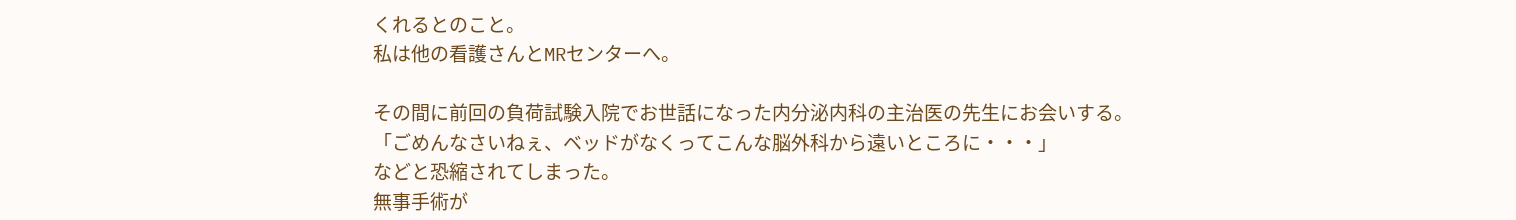くれるとのこと。
私は他の看護さんとMRセンターへ。

その間に前回の負荷試験入院でお世話になった内分泌内科の主治医の先生にお会いする。
「ごめんなさいねぇ、ベッドがなくってこんな脳外科から遠いところに・・・」
などと恐縮されてしまった。
無事手術が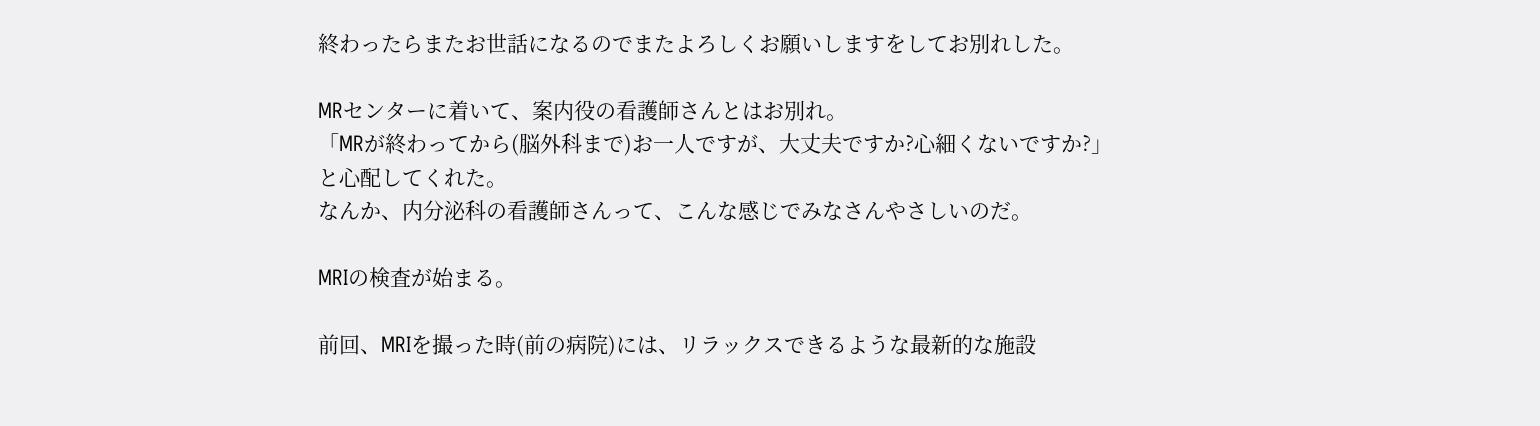終わったらまたお世話になるのでまたよろしくお願いしますをしてお別れした。

MRセンターに着いて、案内役の看護師さんとはお別れ。
「MRが終わってから(脳外科まで)お一人ですが、大丈夫ですか?心細くないですか?」
と心配してくれた。
なんか、内分泌科の看護師さんって、こんな感じでみなさんやさしいのだ。

MRIの検査が始まる。

前回、MRIを撮った時(前の病院)には、リラックスできるような最新的な施設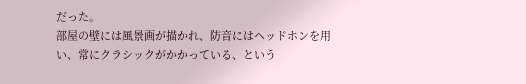だった。
部屋の壁には風景画が描かれ、防音にはヘッドホンを用い、常にクラシックがかかっている、という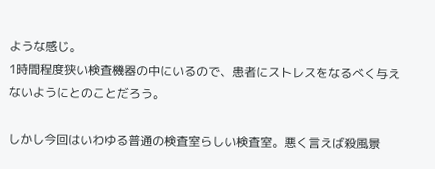ような感じ。
1時間程度狭い検査機器の中にいるので、患者にストレスをなるべく与えないようにとのことだろう。

しかし今回はいわゆる普通の検査室らしい検査室。悪く言えば殺風景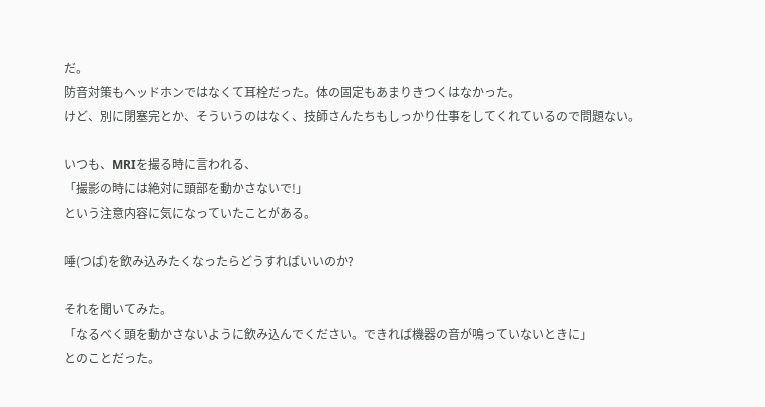だ。
防音対策もヘッドホンではなくて耳栓だった。体の固定もあまりきつくはなかった。
けど、別に閉塞完とか、そういうのはなく、技師さんたちもしっかり仕事をしてくれているので問題ない。

いつも、MRIを撮る時に言われる、
「撮影の時には絶対に頭部を動かさないで!」
という注意内容に気になっていたことがある。

唾(つば)を飲み込みたくなったらどうすればいいのか?

それを聞いてみた。
「なるべく頭を動かさないように飲み込んでください。できれば機器の音が鳴っていないときに」
とのことだった。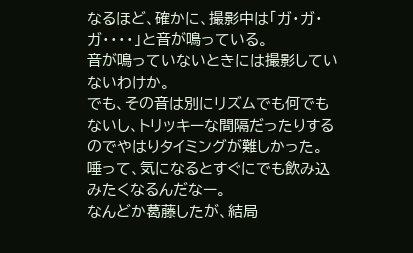なるほど、確かに、撮影中は「ガ・ガ・ガ・・・・」と音が鳴っている。
音が鳴っていないときには撮影していないわけか。
でも、その音は別にリズムでも何でもないし、トリッキーな間隔だったりするのでやはりタイミングが難しかった。
唾って、気になるとすぐにでも飲み込みたくなるんだなー。
なんどか葛藤したが、結局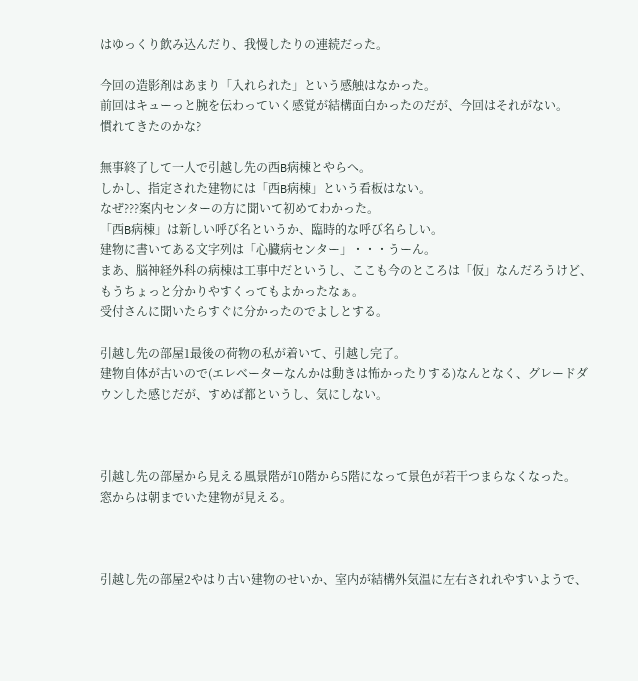はゆっくり飲み込んだり、我慢したりの連続だった。

今回の造影剤はあまり「入れられた」という感触はなかった。
前回はキューっと腕を伝わっていく感覚が結構面白かったのだが、今回はそれがない。
慣れてきたのかな?

無事終了して一人で引越し先の西B病棟とやらへ。
しかし、指定された建物には「西B病棟」という看板はない。
なぜ???案内センターの方に聞いて初めてわかった。
「西B病棟」は新しい呼び名というか、臨時的な呼び名らしい。
建物に書いてある文字列は「心臓病センター」・・・うーん。
まあ、脳神経外科の病棟は工事中だというし、ここも今のところは「仮」なんだろうけど、もうちょっと分かりやすくってもよかったなぁ。
受付さんに聞いたらすぐに分かったのでよしとする。

引越し先の部屋1最後の荷物の私が着いて、引越し完了。
建物自体が古いので(エレベーターなんかは動きは怖かったりする)なんとなく、グレードダウンした感じだが、すめば都というし、気にしない。



引越し先の部屋から見える風景階が10階から5階になって景色が若干つまらなくなった。
窓からは朝までいた建物が見える。



引越し先の部屋2やはり古い建物のせいか、室内が結構外気温に左右されれやすいようで、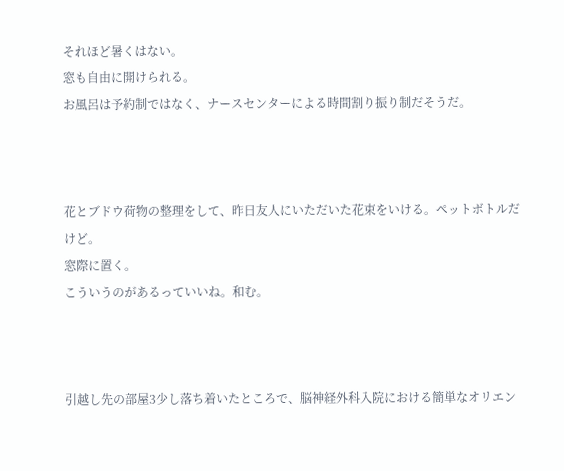それほど暑くはない。
窓も自由に開けられる。
お風呂は予約制ではなく、ナースセンターによる時間割り振り制だそうだ。



花とブドウ荷物の整理をして、昨日友人にいただいた花束をいける。ペットボトルだけど。
窓際に置く。
こういうのがあるっていいね。和む。



引越し先の部屋3少し落ち着いたところで、脳神経外科入院における簡単なオリエン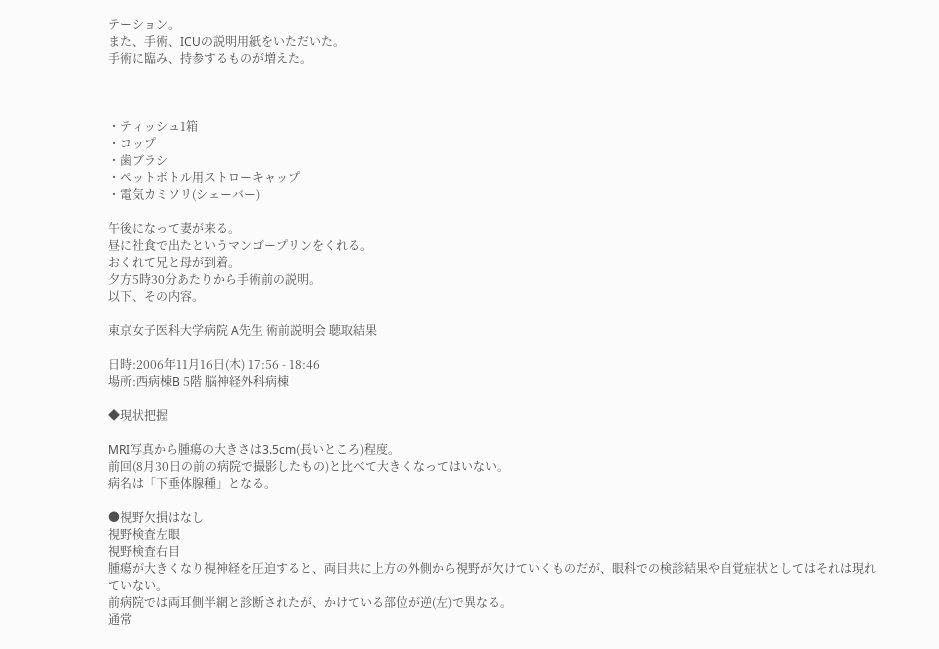テーション。
また、手術、ICUの説明用紙をいただいた。
手術に臨み、持参するものが増えた。



・ティッシュ1箱
・コップ
・歯ブラシ
・ペットボトル用ストローキャップ
・電気カミソリ(シェーバー)

午後になって妻が来る。
昼に社食で出たというマンゴープリンをくれる。
おくれて兄と母が到着。
夕方5時30分あたりから手術前の説明。
以下、その内容。

東京女子医科大学病院 A先生 術前説明会 聴取結果

日時:2006年11月16日(木) 17:56 - 18:46
場所:西病棟B 5階 脳神経外科病棟

◆現状把握

MRI写真から腫瘍の大きさは3.5cm(長いところ)程度。
前回(8月30日の前の病院で撮影したもの)と比べて大きくなってはいない。
病名は「下垂体腺種」となる。

●視野欠損はなし
視野検査左眼
視野検査右目
腫瘍が大きくなり視神経を圧迫すると、両目共に上方の外側から視野が欠けていくものだが、眼科での検診結果や自覚症状としてはそれは現れていない。
前病院では両耳側半網と診断されたが、かけている部位が逆(左)で異なる。
通常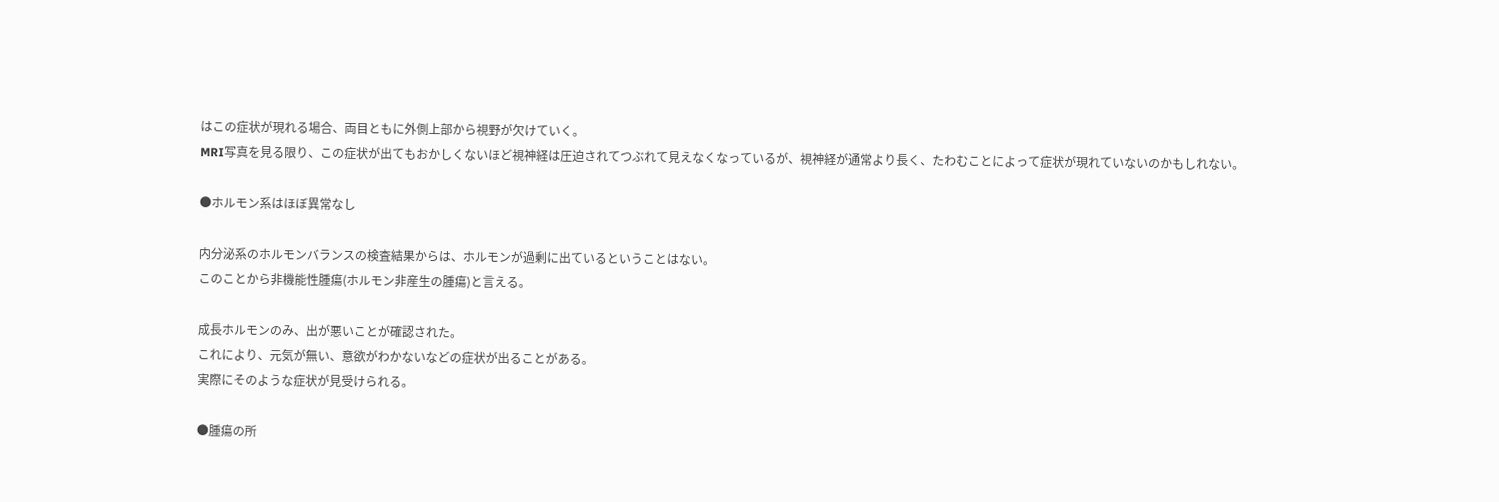はこの症状が現れる場合、両目ともに外側上部から視野が欠けていく。
MRI写真を見る限り、この症状が出てもおかしくないほど視神経は圧迫されてつぶれて見えなくなっているが、視神経が通常より長く、たわむことによって症状が現れていないのかもしれない。

●ホルモン系はほぼ異常なし

内分泌系のホルモンバランスの検査結果からは、ホルモンが過剰に出ているということはない。
このことから非機能性腫瘍(ホルモン非産生の腫瘍)と言える。

成長ホルモンのみ、出が悪いことが確認された。
これにより、元気が無い、意欲がわかないなどの症状が出ることがある。
実際にそのような症状が見受けられる。

●腫瘍の所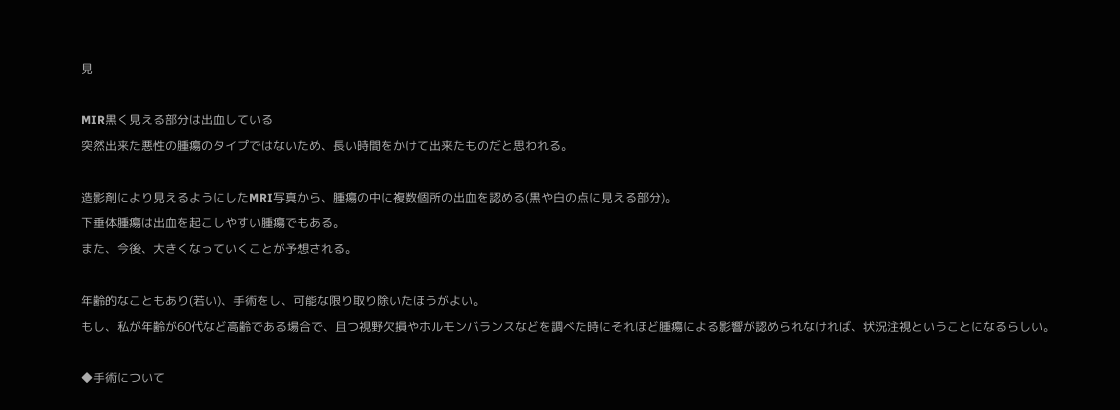見

MIR黒く見える部分は出血している
突然出来た悪性の腫瘍のタイプではないため、長い時間をかけて出来たものだと思われる。

造影剤により見えるようにしたMRI写真から、腫瘍の中に複数個所の出血を認める(黒や白の点に見える部分)。
下垂体腫瘍は出血を起こしやすい腫瘍でもある。
また、今後、大きくなっていくことが予想される。

年齢的なこともあり(若い)、手術をし、可能な限り取り除いたほうがよい。
もし、私が年齢が60代など高齢である場合で、且つ視野欠損やホルモンバランスなどを調べた時にそれほど腫瘍による影響が認められなければ、状況注視ということになるらしい。

◆手術について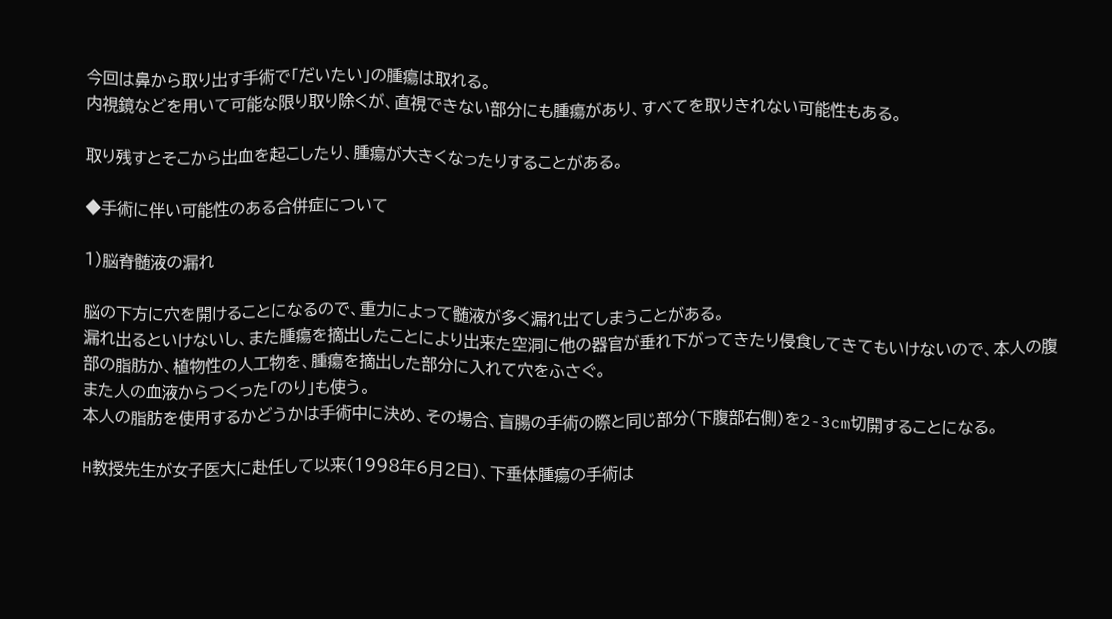今回は鼻から取り出す手術で「だいたい」の腫瘍は取れる。
内視鏡などを用いて可能な限り取り除くが、直視できない部分にも腫瘍があり、すべてを取りきれない可能性もある。

取り残すとそこから出血を起こしたり、腫瘍が大きくなったりすることがある。

◆手術に伴い可能性のある合併症について

1)脳脊髄液の漏れ

脳の下方に穴を開けることになるので、重力によって髄液が多く漏れ出てしまうことがある。
漏れ出るといけないし、また腫瘍を摘出したことにより出来た空洞に他の器官が垂れ下がってきたり侵食してきてもいけないので、本人の腹部の脂肪か、植物性の人工物を、腫瘍を摘出した部分に入れて穴をふさぐ。
また人の血液からつくった「のり」も使う。
本人の脂肪を使用するかどうかは手術中に決め、その場合、盲腸の手術の際と同じ部分(下腹部右側)を2-3cm切開することになる。

H教授先生が女子医大に赴任して以来(1998年6月2日)、下垂体腫瘍の手術は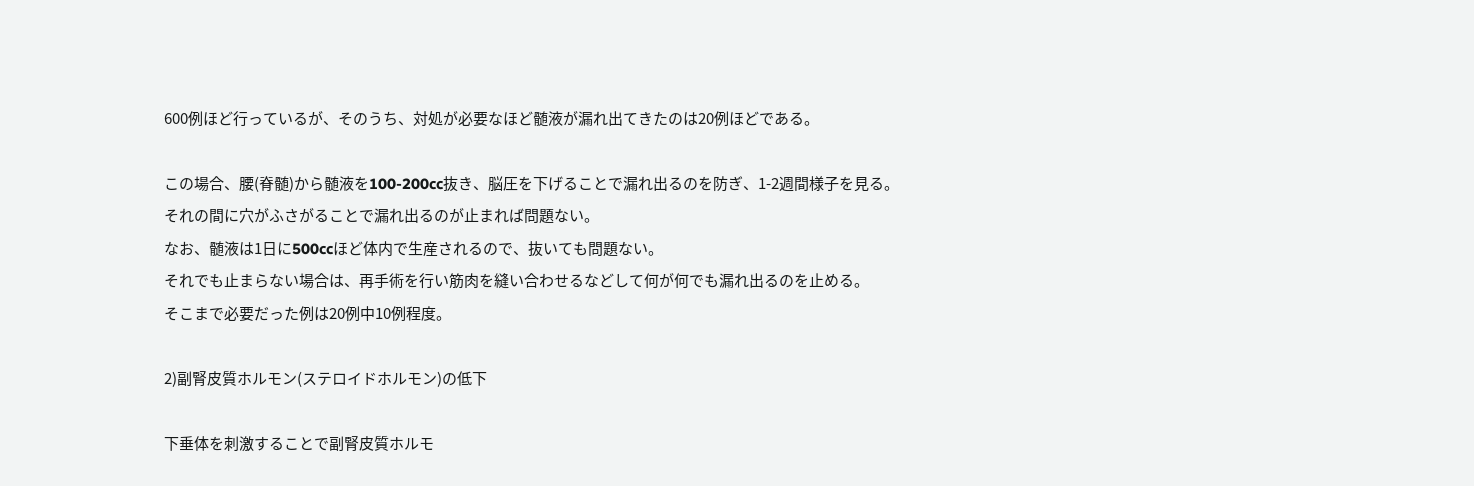600例ほど行っているが、そのうち、対処が必要なほど髄液が漏れ出てきたのは20例ほどである。

この場合、腰(脊髄)から髄液を100-200cc抜き、脳圧を下げることで漏れ出るのを防ぎ、1-2週間様子を見る。
それの間に穴がふさがることで漏れ出るのが止まれば問題ない。
なお、髄液は1日に500ccほど体内で生産されるので、抜いても問題ない。
それでも止まらない場合は、再手術を行い筋肉を縫い合わせるなどして何が何でも漏れ出るのを止める。
そこまで必要だった例は20例中10例程度。

2)副腎皮質ホルモン(ステロイドホルモン)の低下

下垂体を刺激することで副腎皮質ホルモ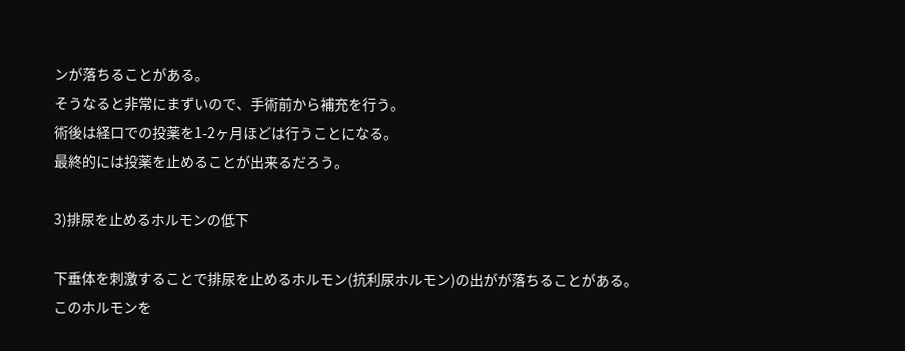ンが落ちることがある。
そうなると非常にまずいので、手術前から補充を行う。
術後は経口での投薬を1-2ヶ月ほどは行うことになる。
最終的には投薬を止めることが出来るだろう。

3)排尿を止めるホルモンの低下

下垂体を刺激することで排尿を止めるホルモン(抗利尿ホルモン)の出がが落ちることがある。
このホルモンを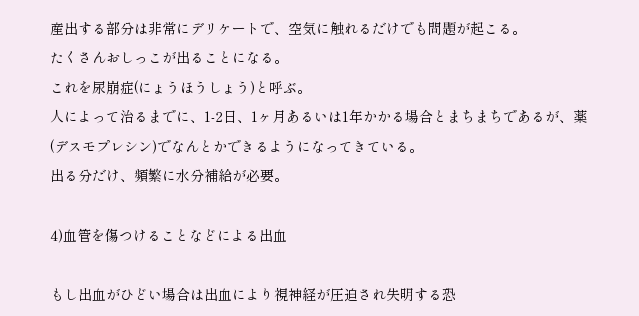産出する部分は非常にデリケートで、空気に触れるだけでも問題が起こる。
たくさんおしっこが出ることになる。
これを尿崩症(にょうほうしょう)と呼ぶ。
人によって治るまでに、1-2日、1ヶ月あるいは1年かかる場合とまちまちであるが、薬(デスモプレシン)でなんとかできるようになってきている。
出る分だけ、頻繁に水分補給が必要。

4)血管を傷つけることなどによる出血

もし出血がひどい場合は出血により視神経が圧迫され失明する恐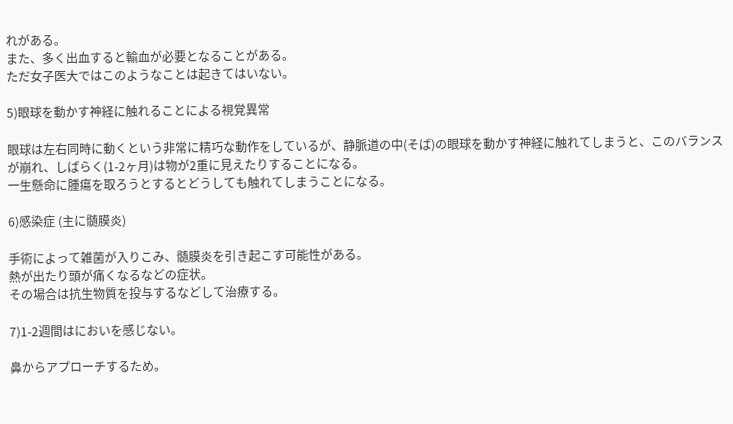れがある。
また、多く出血すると輸血が必要となることがある。
ただ女子医大ではこのようなことは起きてはいない。

5)眼球を動かす神経に触れることによる視覚異常

眼球は左右同時に動くという非常に精巧な動作をしているが、静脈道の中(そば)の眼球を動かす神経に触れてしまうと、このバランスが崩れ、しばらく(1-2ヶ月)は物が2重に見えたりすることになる。
一生懸命に腫瘍を取ろうとするとどうしても触れてしまうことになる。

6)感染症 (主に髄膜炎)

手術によって雑菌が入りこみ、髄膜炎を引き起こす可能性がある。
熱が出たり頭が痛くなるなどの症状。
その場合は抗生物質を投与するなどして治療する。

7)1-2週間はにおいを感じない。

鼻からアプローチするため。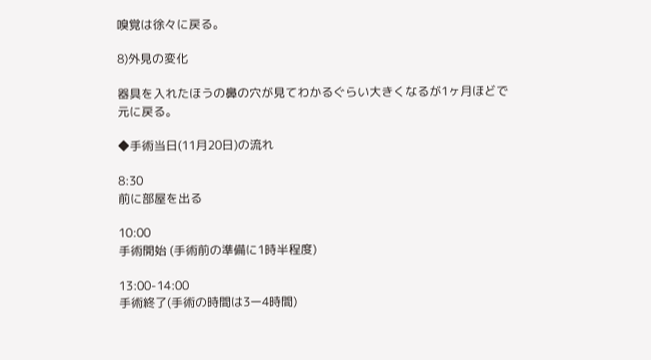嗅覚は徐々に戻る。

8)外見の変化

器具を入れたほうの鼻の穴が見てわかるぐらい大きくなるが1ヶ月ほどで元に戻る。

◆手術当日(11月20日)の流れ

8:30
前に部屋を出る

10:00
手術開始 (手術前の準備に1時半程度)

13:00-14:00
手術終了(手術の時間は3ー4時間)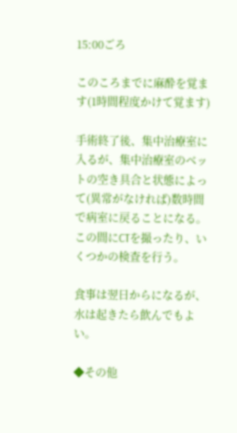15:00ごろ

このころまでに麻酔を覚ます(1時間程度かけて覚ます)

手術終了後、集中治療室に入るが、集中治療室のベットの空き具合と状態によって(異常がなければ)数時間で病室に戻ることになる。
この間にCTを撮ったり、いくつかの検査を行う。

食事は翌日からになるが、水は起きたら飲んでもよい。

◆その他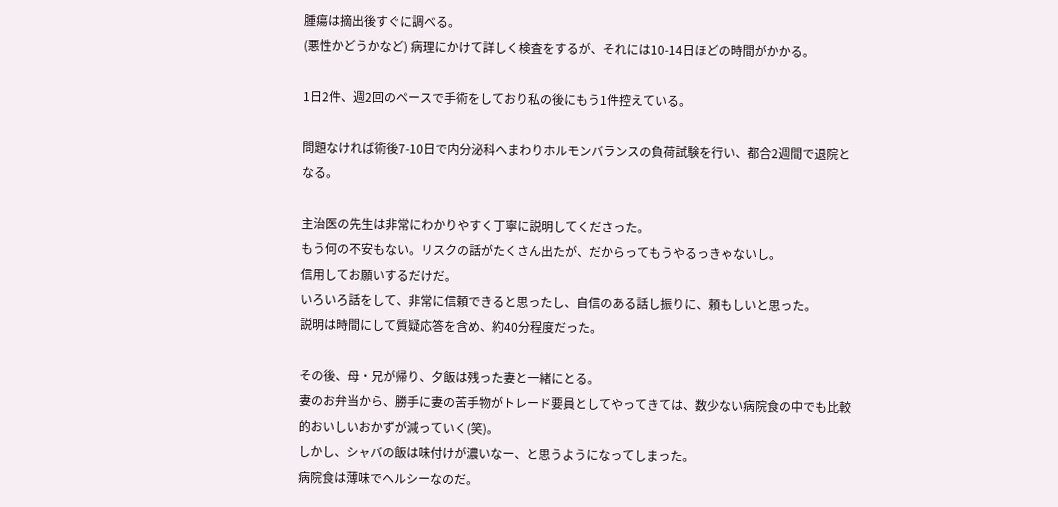腫瘍は摘出後すぐに調べる。
(悪性かどうかなど) 病理にかけて詳しく検査をするが、それには10-14日ほどの時間がかかる。

1日2件、週2回のペースで手術をしており私の後にもう1件控えている。

問題なければ術後7-10日で内分泌科へまわりホルモンバランスの負荷試験を行い、都合2週間で退院となる。

主治医の先生は非常にわかりやすく丁寧に説明してくださった。
もう何の不安もない。リスクの話がたくさん出たが、だからってもうやるっきゃないし。
信用してお願いするだけだ。
いろいろ話をして、非常に信頼できると思ったし、自信のある話し振りに、頼もしいと思った。
説明は時間にして質疑応答を含め、約40分程度だった。

その後、母・兄が帰り、夕飯は残った妻と一緒にとる。
妻のお弁当から、勝手に妻の苦手物がトレード要員としてやってきては、数少ない病院食の中でも比較的おいしいおかずが減っていく(笑)。
しかし、シャバの飯は味付けが濃いなー、と思うようになってしまった。
病院食は薄味でヘルシーなのだ。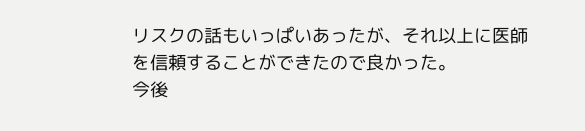リスクの話もいっぱいあったが、それ以上に医師を信頼することができたので良かった。
今後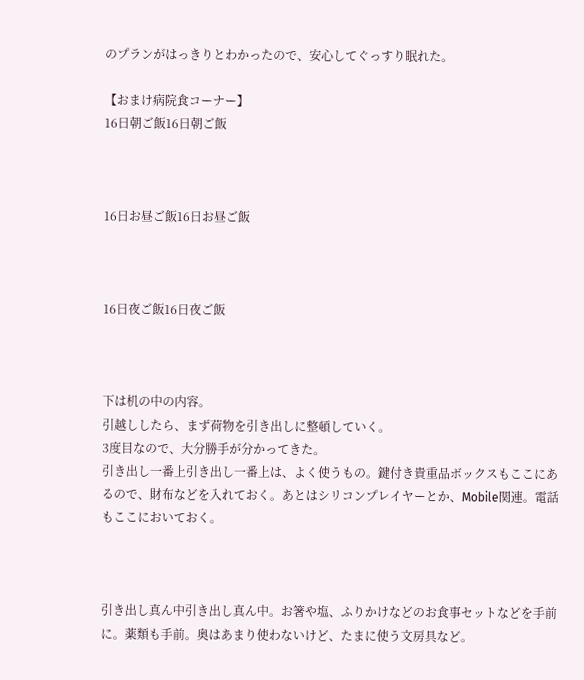のプランがはっきりとわかったので、安心してぐっすり眠れた。

【おまけ病院食コーナー】
16日朝ご飯16日朝ご飯



16日お昼ご飯16日お昼ご飯



16日夜ご飯16日夜ご飯



下は机の中の内容。
引越ししたら、まず荷物を引き出しに整頓していく。
3度目なので、大分勝手が分かってきた。
引き出し一番上引き出し一番上は、よく使うもの。鍵付き貴重品ボックスもここにあるので、財布などを入れておく。あとはシリコンプレイヤーとか、Mobile関連。電話もここにおいておく。



引き出し真ん中引き出し真ん中。お箸や塩、ふりかけなどのお食事セットなどを手前に。薬類も手前。奥はあまり使わないけど、たまに使う文房具など。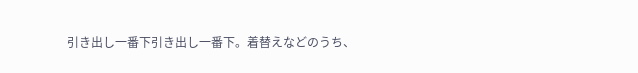引き出し一番下引き出し一番下。着替えなどのうち、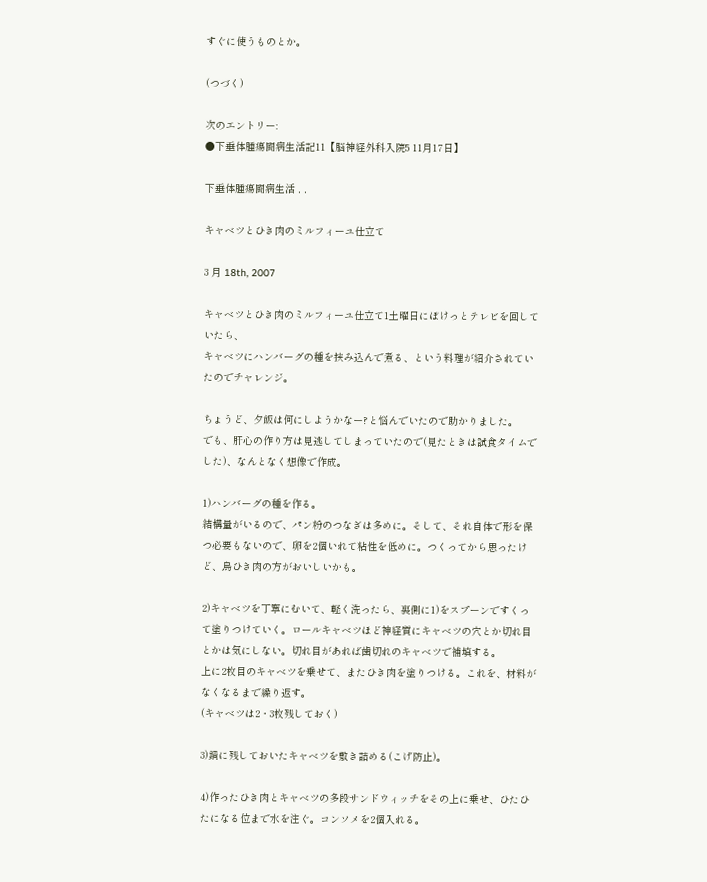すぐに使うものとか。

(つづく)

次のエントリー:
●下垂体腫瘍闘病生活記11【脳神経外科入院5 11月17日】

下垂体腫瘍闘病生活 , ,

キャベツとひき肉のミルフィーユ仕立て

3 月 18th, 2007

キャベツとひき肉のミルフィーユ仕立て1土曜日にぼけっとテレビを回していたら、
キャベツにハンバーグの種を挟み込んで煮る、という料理が紹介されていたのでチャレンジ。

ちょうど、夕飯は何にしようかなー?と悩んでいたので助かりました。
でも、肝心の作り方は見逃してしまっていたので(見たときは試食タイムでした)、なんとなく想像で作成。

1)ハンバーグの種を作る。
結構量がいるので、パン粉のつなぎは多めに。そして、それ自体で形を保つ必要もないので、卵を2個いれて粘性を低めに。つくってから思ったけど、鳥ひき肉の方がおいしいかも。

2)キャベツを丁寧にむいて、軽く洗ったら、裏側に1)をスプーンですくって塗りつけていく。ロールキャベツほど神経質にキャベツの穴とか切れ目とかは気にしない。切れ目があれば歯切れのキャベツで補填する。
上に2枚目のキャベツを乗せて、またひき肉を塗りつける。これを、材料がなくなるまで繰り返す。
(キャベツは2・3枚残しておく)

3)鍋に残しておいたキャベツを敷き詰める(こげ防止)。

4)作ったひき肉とキャベツの多段サンドウィッチをその上に乗せ、ひたひたになる位まで水を注ぐ。コンソメを2個入れる。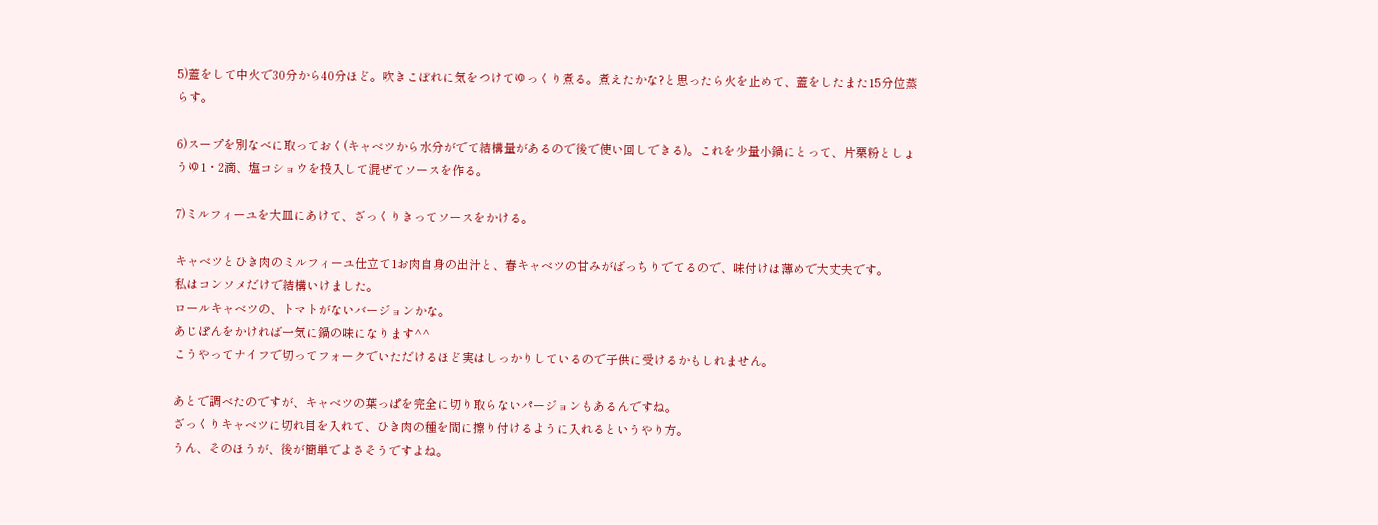5)蓋をして中火で30分から40分ほど。吹きこぼれに気をつけてゆっくり煮る。煮えたかな?と思ったら火を止めて、蓋をしたまた15分位蒸らす。

6)スープを別なべに取っておく(キャベツから水分がでて結構量があるので後で使い回しできる)。これを少量小鍋にとって、片栗粉としょうゆ1・2滴、塩コショウを投入して混ぜてソースを作る。

7)ミルフィーユを大皿にあけて、ざっくりきってソースをかける。

キャベツとひき肉のミルフィーユ仕立て1お肉自身の出汁と、春キャベツの甘みがばっちりでてるので、味付けは薄めで大丈夫です。
私はコンソメだけで結構いけました。
ロールキャベツの、トマトがないバージョンかな。
あじぽんをかければ一気に鍋の味になります^^
こうやってナイフで切ってフォークでいただけるほど実はしっかりしているので子供に受けるかもしれません。

あとで調べたのですが、キャベツの葉っぱを完全に切り取らないパージョンもあるんですね。
ざっくりキャベツに切れ目を入れて、ひき肉の種を間に擦り付けるように入れるというやり方。
うん、そのほうが、後が簡単でよさそうですよね。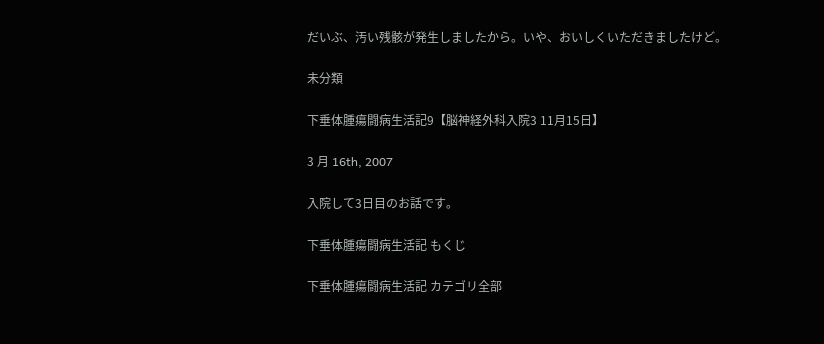だいぶ、汚い残骸が発生しましたから。いや、おいしくいただきましたけど。

未分類

下垂体腫瘍闘病生活記9【脳神経外科入院3 11月15日】

3 月 16th, 2007

入院して3日目のお話です。

下垂体腫瘍闘病生活記 もくじ

下垂体腫瘍闘病生活記 カテゴリ全部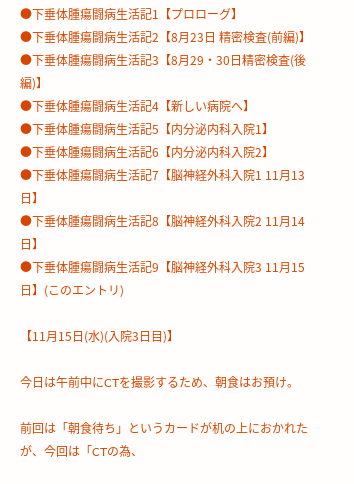●下垂体腫瘍闘病生活記1【プロローグ】
●下垂体腫瘍闘病生活記2【8月23日 精密検査(前編)】
●下垂体腫瘍闘病生活記3【8月29・30日精密検査(後編)】
●下垂体腫瘍闘病生活記4【新しい病院へ】
●下垂体腫瘍闘病生活記5【内分泌内科入院1】
●下垂体腫瘍闘病生活記6【内分泌内科入院2】
●下垂体腫瘍闘病生活記7【脳神経外科入院1 11月13日】
●下垂体腫瘍闘病生活記8【脳神経外科入院2 11月14日】
●下垂体腫瘍闘病生活記9【脳神経外科入院3 11月15日】(このエントリ)

【11月15日(水)(入院3日目)】

今日は午前中にCTを撮影するため、朝食はお預け。

前回は「朝食待ち」というカードが机の上におかれたが、今回は「CTの為、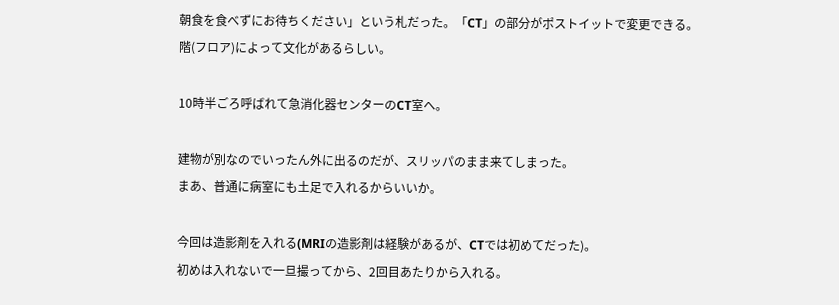朝食を食べずにお待ちください」という札だった。「CT」の部分がポストイットで変更できる。
階(フロア)によって文化があるらしい。

10時半ごろ呼ばれて急消化器センターのCT室へ。

建物が別なのでいったん外に出るのだが、スリッパのまま来てしまった。
まあ、普通に病室にも土足で入れるからいいか。

今回は造影剤を入れる(MRIの造影剤は経験があるが、CTでは初めてだった)。
初めは入れないで一旦撮ってから、2回目あたりから入れる。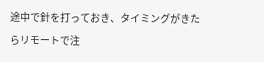途中で針を打っておき、タイミングがきたらリモートで注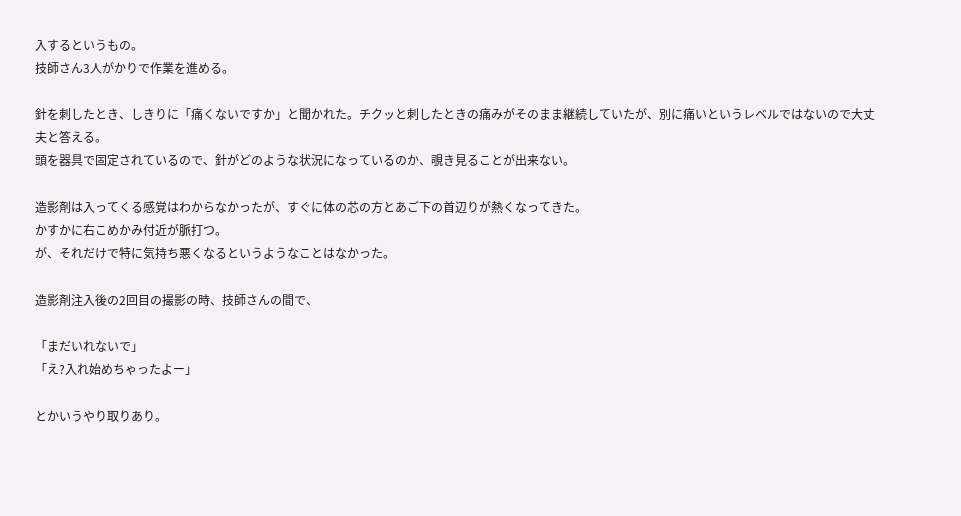入するというもの。
技師さん3人がかりで作業を進める。

針を刺したとき、しきりに「痛くないですか」と聞かれた。チクッと刺したときの痛みがそのまま継続していたが、別に痛いというレベルではないので大丈夫と答える。
頭を器具で固定されているので、針がどのような状況になっているのか、覗き見ることが出来ない。

造影剤は入ってくる感覚はわからなかったが、すぐに体の芯の方とあご下の首辺りが熱くなってきた。
かすかに右こめかみ付近が脈打つ。
が、それだけで特に気持ち悪くなるというようなことはなかった。

造影剤注入後の2回目の撮影の時、技師さんの間で、

「まだいれないで」
「え?入れ始めちゃったよー」

とかいうやり取りあり。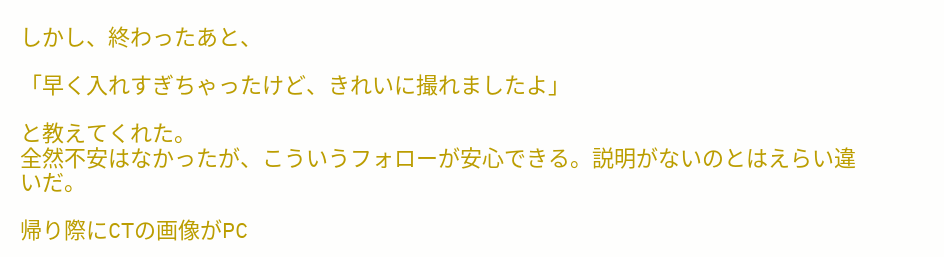しかし、終わったあと、

「早く入れすぎちゃったけど、きれいに撮れましたよ」

と教えてくれた。
全然不安はなかったが、こういうフォローが安心できる。説明がないのとはえらい違いだ。

帰り際にCTの画像がPC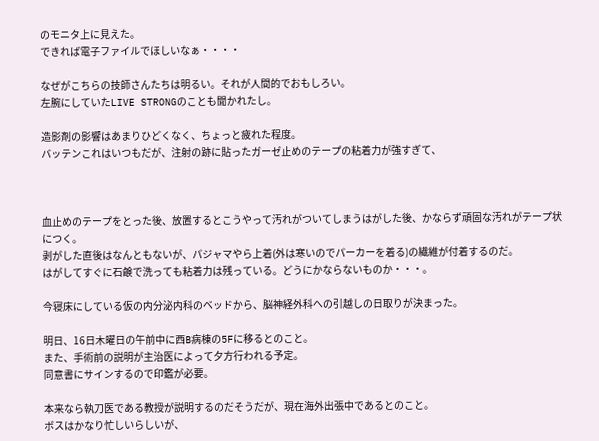のモニタ上に見えた。
できれば電子ファイルでほしいなぁ・・・・

なぜがこちらの技師さんたちは明るい。それが人間的でおもしろい。
左腕にしていたLIVE STRONGのことも聞かれたし。

造影剤の影響はあまりひどくなく、ちょっと疲れた程度。
バッテンこれはいつもだが、注射の跡に貼ったガーゼ止めのテープの粘着力が強すぎて、



血止めのテープをとった後、放置するとこうやって汚れがついてしまうはがした後、かならず頑固な汚れがテープ状につく。
剥がした直後はなんともないが、パジャマやら上着(外は寒いのでパーカーを着る)の繊維が付着するのだ。
はがしてすぐに石鹸で洗っても粘着力は残っている。どうにかならないものか・・・。

今寝床にしている仮の内分泌内科のベッドから、脳神経外科への引越しの日取りが決まった。

明日、16日木曜日の午前中に西B病棟の5Fに移るとのこと。
また、手術前の説明が主治医によって夕方行われる予定。
同意書にサインするので印鑑が必要。

本来なら執刀医である教授が説明するのだそうだが、現在海外出張中であるとのこと。
ボスはかなり忙しいらしいが、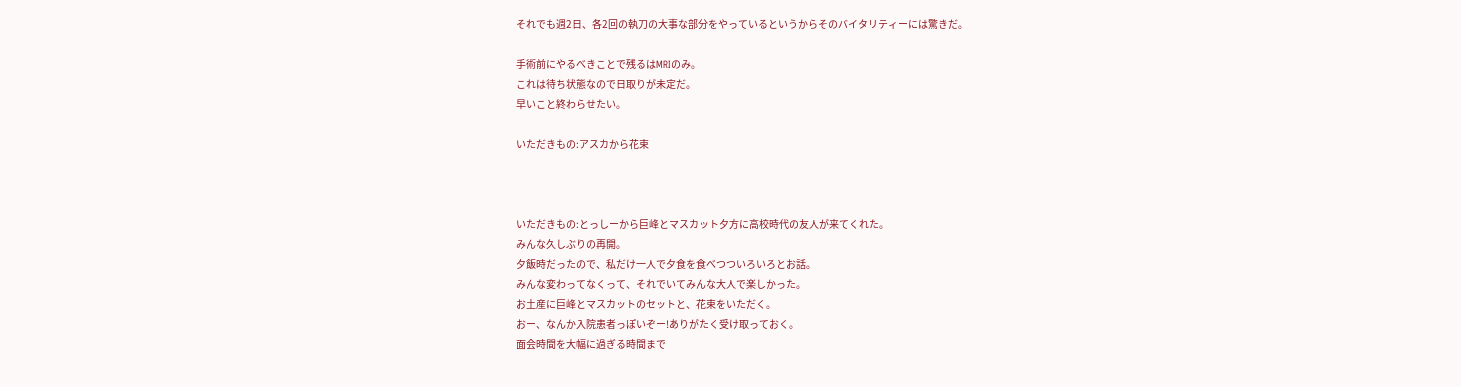それでも週2日、各2回の執刀の大事な部分をやっているというからそのバイタリティーには驚きだ。

手術前にやるべきことで残るはMRIのみ。
これは待ち状態なので日取りが未定だ。
早いこと終わらせたい。

いただきもの:アスカから花束



いただきもの:とっしーから巨峰とマスカット夕方に高校時代の友人が来てくれた。
みんな久しぶりの再開。
夕飯時だったので、私だけ一人で夕食を食べつついろいろとお話。
みんな変わってなくって、それでいてみんな大人で楽しかった。
お土産に巨峰とマスカットのセットと、花束をいただく。
おー、なんか入院患者っぽいぞー!ありがたく受け取っておく。
面会時間を大幅に過ぎる時間まで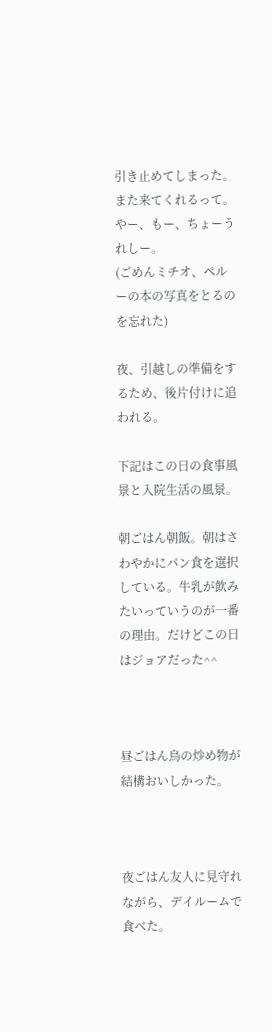引き止めてしまった。
また来てくれるって。やー、もー、ちょーうれしー。
(ごめんミチオ、ペルーの本の写真をとるのを忘れた)

夜、引越しの準備をするため、後片付けに追われる。

下記はこの日の食事風景と入院生活の風景。

朝ごはん朝飯。朝はさわやかにパン食を選択している。牛乳が飲みたいっていうのが一番の理由。だけどこの日はジョアだった^^



昼ごはん鳥の炒め物が結構おいしかった。



夜ごはん友人に見守れながら、デイルームで食べた。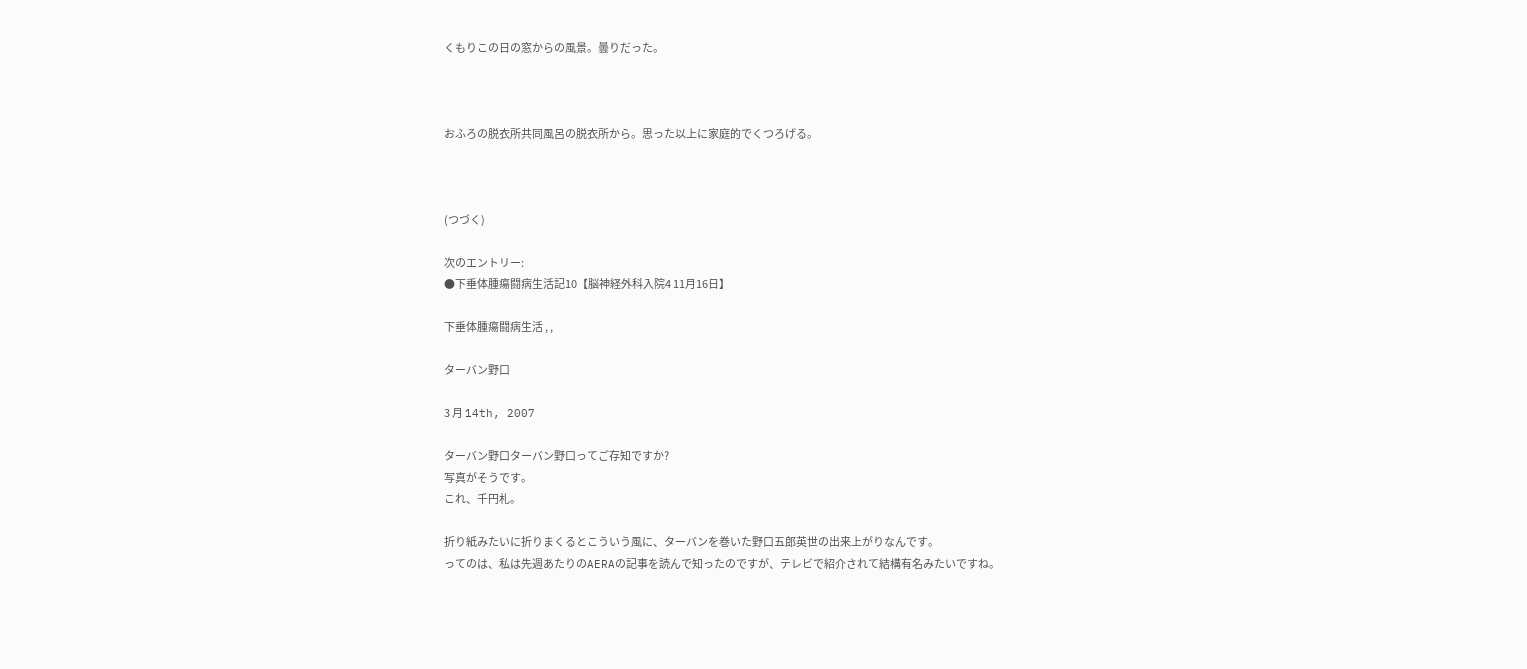くもりこの日の窓からの風景。曇りだった。



おふろの脱衣所共同風呂の脱衣所から。思った以上に家庭的でくつろげる。



(つづく)

次のエントリー:
●下垂体腫瘍闘病生活記10【脳神経外科入院4 11月16日】

下垂体腫瘍闘病生活 , ,

ターバン野口

3 月 14th, 2007

ターバン野口ターバン野口ってご存知ですか?
写真がそうです。
これ、千円札。

折り紙みたいに折りまくるとこういう風に、ターバンを巻いた野口五郎英世の出来上がりなんです。
ってのは、私は先週あたりのAERAの記事を読んで知ったのですが、テレビで紹介されて結構有名みたいですね。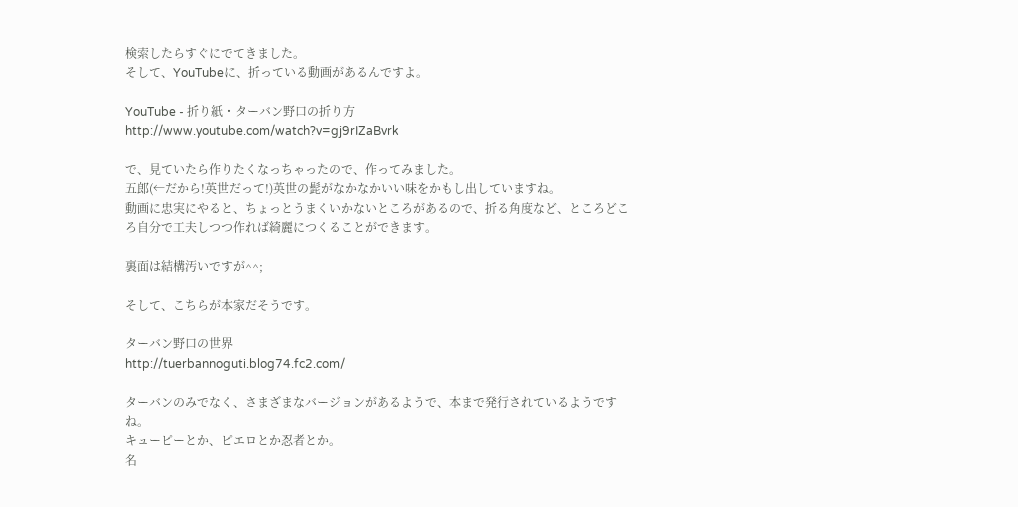検索したらすぐにでてきました。
そして、YouTubeに、折っている動画があるんですよ。

YouTube - 折り紙・ターバン野口の折り方
http://www.youtube.com/watch?v=gj9rIZaBvrk

で、見ていたら作りたくなっちゃったので、作ってみました。
五郎(←だから!英世だって!)英世の髭がなかなかいい味をかもし出していますね。
動画に忠実にやると、ちょっとうまくいかないところがあるので、折る角度など、ところどころ自分で工夫しつつ作れば綺麗につくることができます。

裏面は結構汚いですが^^;

そして、こちらが本家だそうです。

ターバン野口の世界
http://tuerbannoguti.blog74.fc2.com/

ターバンのみでなく、さまざまなバージョンがあるようで、本まで発行されているようですね。
キューピーとか、ピエロとか忍者とか。
名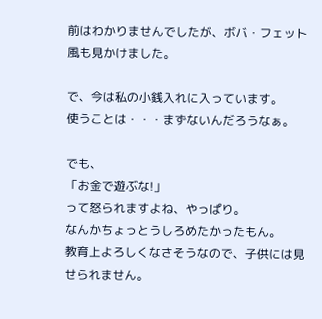前はわかりませんでしたが、ボバ・フェット風も見かけました。

で、今は私の小銭入れに入っています。
使うことは・・・まずないんだろうなぁ。

でも、
「お金で遊ぶな!」
って怒られますよね、やっぱり。
なんかちょっとうしろめたかったもん。
教育上よろしくなさそうなので、子供には見せられません。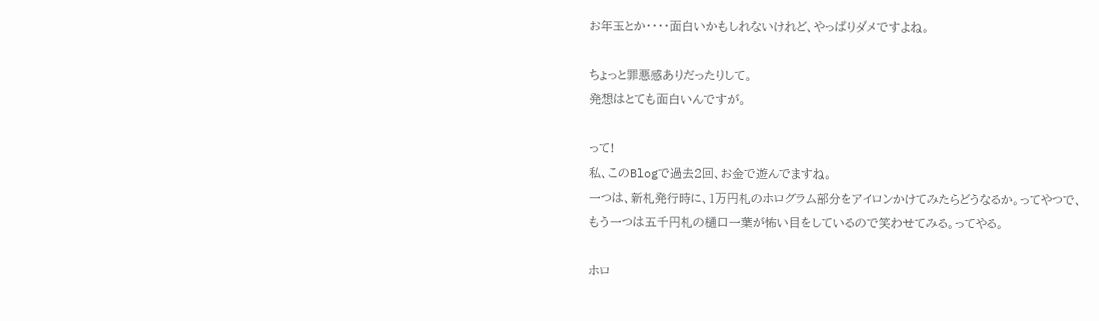お年玉とか・・・・面白いかもしれないけれど、やっぱりダメですよね。

ちょっと罪悪感ありだったりして。
発想はとても面白いんですが。

って!
私、このBlogで過去2回、お金で遊んでますね。
一つは、新札発行時に、1万円札のホログラム部分をアイロンかけてみたらどうなるか。ってやつで、
もう一つは五千円札の樋口一葉が怖い目をしているので笑わせてみる。ってやる。

ホロ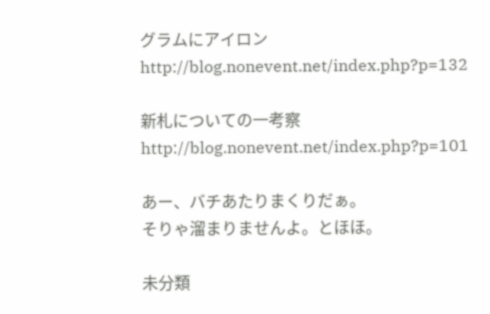グラムにアイロン
http://blog.nonevent.net/index.php?p=132

新札についての一考察
http://blog.nonevent.net/index.php?p=101

あー、バチあたりまくりだぁ。
そりゃ溜まりませんよ。とほほ。

未分類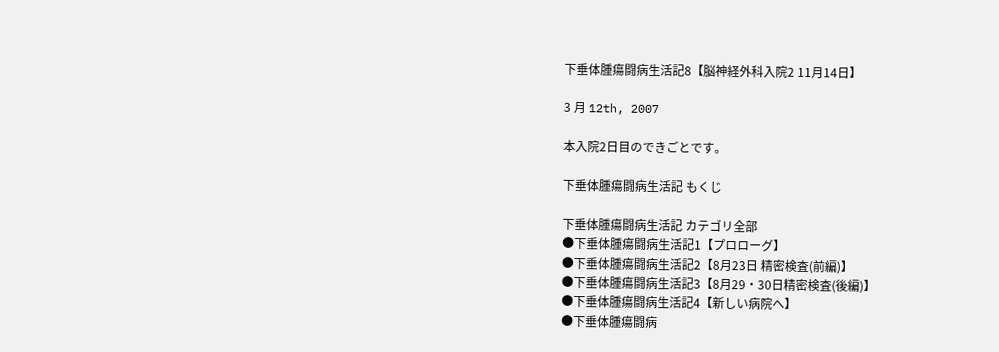下垂体腫瘍闘病生活記8【脳神経外科入院2 11月14日】

3 月 12th, 2007

本入院2日目のできごとです。

下垂体腫瘍闘病生活記 もくじ

下垂体腫瘍闘病生活記 カテゴリ全部
●下垂体腫瘍闘病生活記1【プロローグ】
●下垂体腫瘍闘病生活記2【8月23日 精密検査(前編)】
●下垂体腫瘍闘病生活記3【8月29・30日精密検査(後編)】
●下垂体腫瘍闘病生活記4【新しい病院へ】
●下垂体腫瘍闘病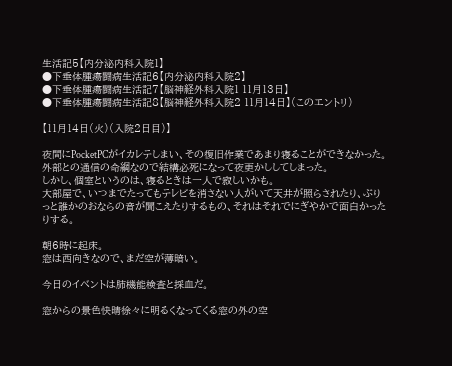生活記5【内分泌内科入院1】
●下垂体腫瘍闘病生活記6【内分泌内科入院2】
●下垂体腫瘍闘病生活記7【脳神経外科入院1 11月13日】
●下垂体腫瘍闘病生活記8【脳神経外科入院2 11月14日】(このエントリ)

【11月14日(火)(入院2日目)】

夜間にPocketPCがイカレテしまい、その復旧作業であまり寝ることができなかった。外部との通信の命綱なので結構必死になって夜更かししてしまった。
しかし、個室というのは、寝るときは一人で寂しいかも。
大部屋で、いつまでたってもテレビを消さない人がいて天井が照らされたり、ぷりっと誰かのおならの音が聞こえたりするもの、それはそれでにぎやかで面白かったりする。

朝6時に起床。
窓は西向きなので、まだ空が薄暗い。

今日のイベントは肺機能検査と採血だ。

窓からの景色快晴徐々に明るくなってくる窓の外の空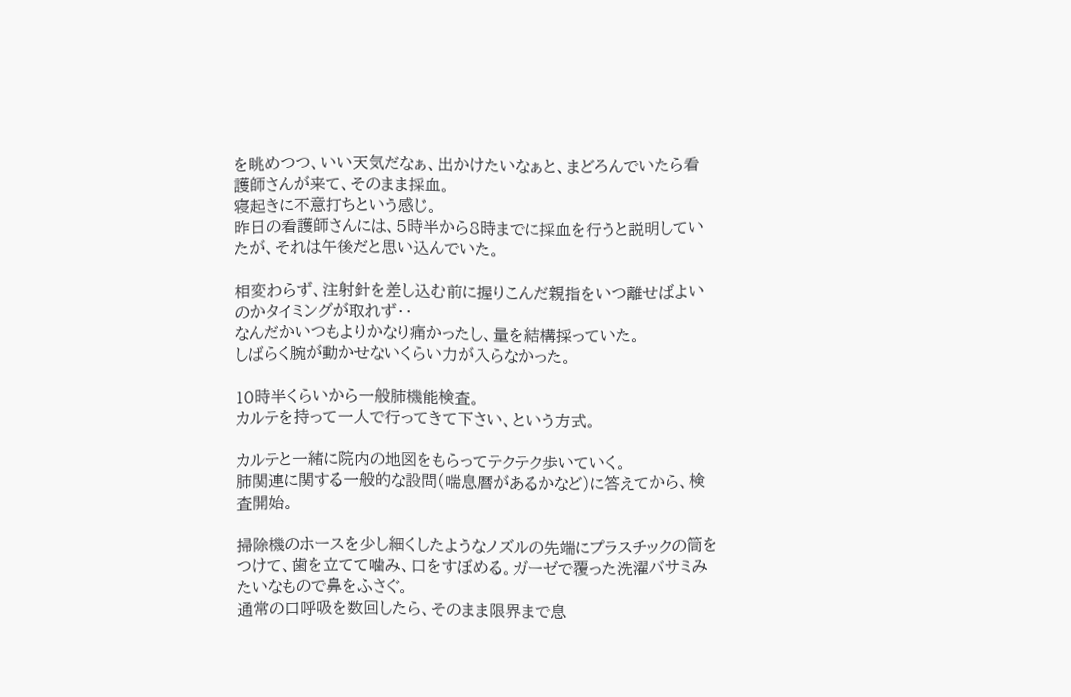を眺めつつ、いい天気だなぁ、出かけたいなぁと、まどろんでいたら看護師さんが来て、そのまま採血。
寝起きに不意打ちという感じ。
昨日の看護師さんには、5時半から8時までに採血を行うと説明していたが、それは午後だと思い込んでいた。

相変わらず、注射針を差し込む前に握りこんだ親指をいつ離せばよいのかタイミングが取れず・・
なんだかいつもよりかなり痛かったし、量を結構採っていた。
しばらく腕が動かせないくらい力が入らなかった。

10時半くらいから一般肺機能検査。
カルテを持って一人で行ってきて下さい、という方式。

カルテと一緒に院内の地図をもらってテクテク歩いていく。
肺関連に関する一般的な設問(喘息暦があるかなど)に答えてから、検査開始。

掃除機のホースを少し細くしたようなノズルの先端にプラスチックの筒をつけて、歯を立てて噛み、口をすぼめる。ガーゼで覆った洗濯バサミみたいなもので鼻をふさぐ。
通常の口呼吸を数回したら、そのまま限界まで息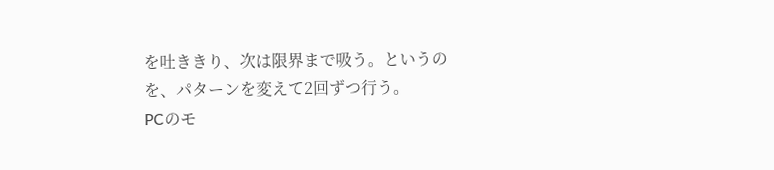を吐ききり、次は限界まで吸う。というのを、パターンを変えて2回ずつ行う。
PCのモ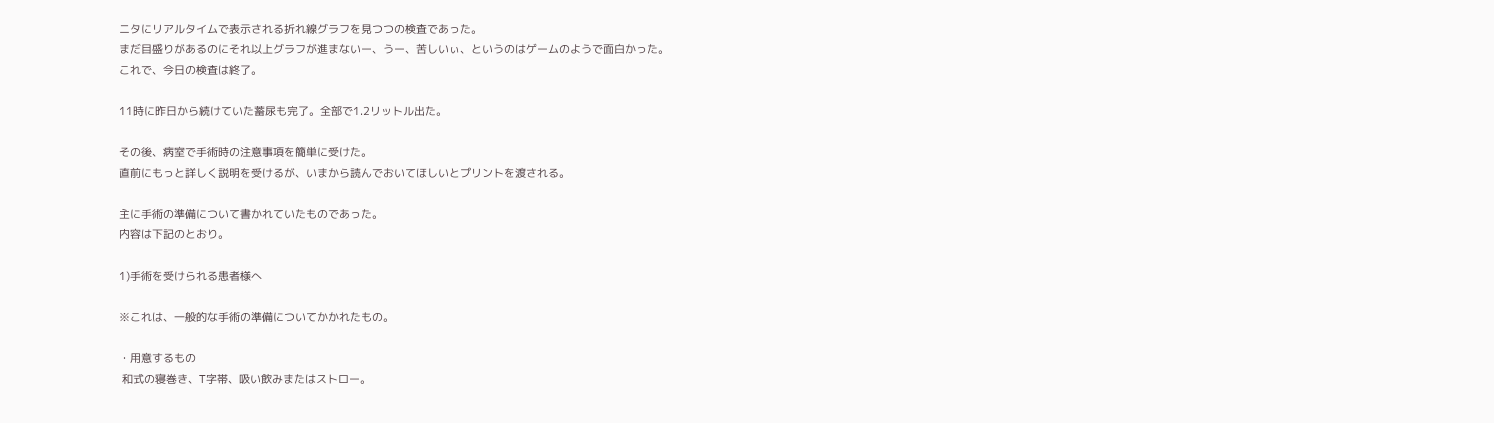ニタにリアルタイムで表示される折れ線グラフを見つつの検査であった。
まだ目盛りがあるのにそれ以上グラフが進まないー、うー、苦しいぃ、というのはゲームのようで面白かった。
これで、今日の検査は終了。

11時に昨日から続けていた蓄尿も完了。全部で1.2リットル出た。

その後、病室で手術時の注意事項を簡単に受けた。
直前にもっと詳しく説明を受けるが、いまから読んでおいてほしいとプリントを渡される。

主に手術の準備について書かれていたものであった。
内容は下記のとおり。

1)手術を受けられる患者様へ

※これは、一般的な手術の準備についてかかれたもの。

・用意するもの
 和式の寝巻き、T字帯、吸い飲みまたはストロー。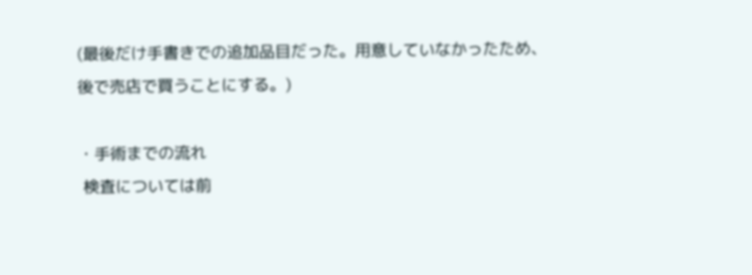(最後だけ手書きでの追加品目だった。用意していなかったため、後で売店で買うことにする。)

・手術までの流れ
 検査については前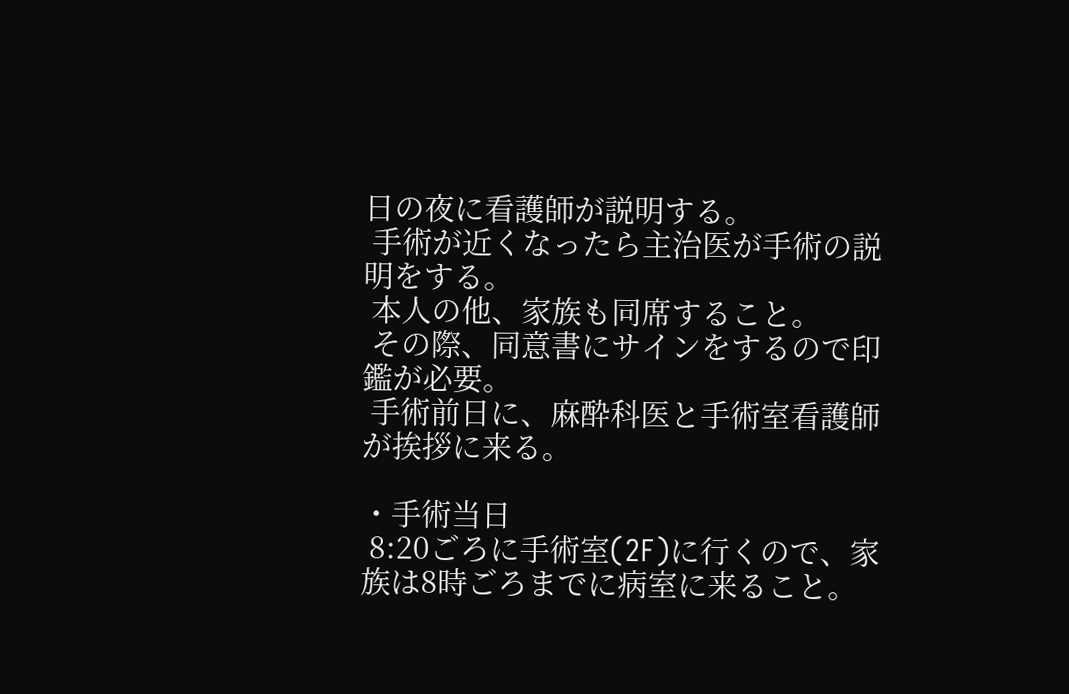日の夜に看護師が説明する。
 手術が近くなったら主治医が手術の説明をする。
 本人の他、家族も同席すること。
 その際、同意書にサインをするので印鑑が必要。
 手術前日に、麻酔科医と手術室看護師が挨拶に来る。

・手術当日
 8:20ごろに手術室(2F)に行くので、家族は8時ごろまでに病室に来ること。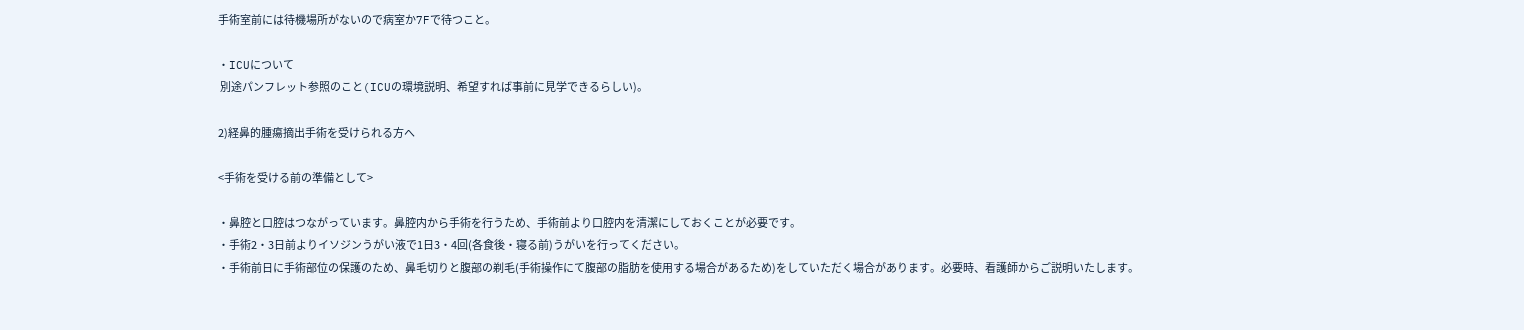手術室前には待機場所がないので病室か7Fで待つこと。

・ICUについて
 別途パンフレット参照のこと(ICUの環境説明、希望すれば事前に見学できるらしい)。

2)経鼻的腫瘍摘出手術を受けられる方へ

<手術を受ける前の準備として>

・鼻腔と口腔はつながっています。鼻腔内から手術を行うため、手術前より口腔内を清潔にしておくことが必要です。
・手術2・3日前よりイソジンうがい液で1日3・4回(各食後・寝る前)うがいを行ってください。
・手術前日に手術部位の保護のため、鼻毛切りと腹部の剃毛(手術操作にて腹部の脂肪を使用する場合があるため)をしていただく場合があります。必要時、看護師からご説明いたします。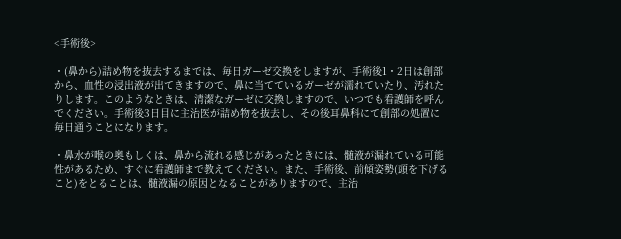<手術後>

・(鼻から)詰め物を抜去するまでは、毎日ガーゼ交換をしますが、手術後1・2日は創部から、血性の浸出液が出てきますので、鼻に当てているガーゼが濡れていたり、汚れたりします。このようなときは、清潔なガーゼに交換しますので、いつでも看護師を呼んでください。手術後3日目に主治医が詰め物を抜去し、その後耳鼻科にて創部の処置に毎日通うことになります。

・鼻水が喉の奥もしくは、鼻から流れる感じがあったときには、髄液が漏れている可能性があるため、すぐに看護師まで教えてください。また、手術後、前傾姿勢(頭を下げること)をとることは、髄液漏の原因となることがありますので、主治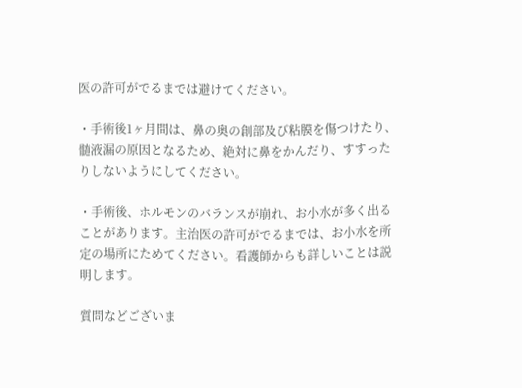医の許可がでるまでは避けてください。

・手術後1ヶ月間は、鼻の奥の創部及び粘膜を傷つけたり、髄液漏の原因となるため、絶対に鼻をかんだり、すすったりしないようにしてください。

・手術後、ホルモンのバランスが崩れ、お小水が多く出ることがあります。主治医の許可がでるまでは、お小水を所定の場所にためてください。看護師からも詳しいことは説明します。

質問などございま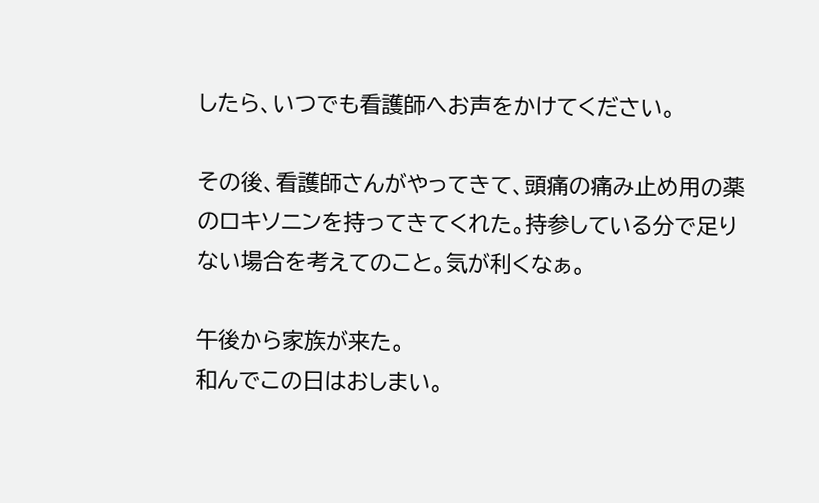したら、いつでも看護師へお声をかけてください。

その後、看護師さんがやってきて、頭痛の痛み止め用の薬のロキソニンを持ってきてくれた。持参している分で足りない場合を考えてのこと。気が利くなぁ。

午後から家族が来た。
和んでこの日はおしまい。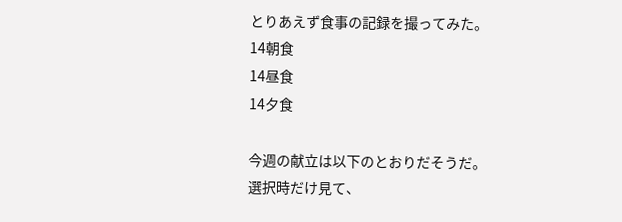とりあえず食事の記録を撮ってみた。
14朝食
14昼食
14夕食

今週の献立は以下のとおりだそうだ。
選択時だけ見て、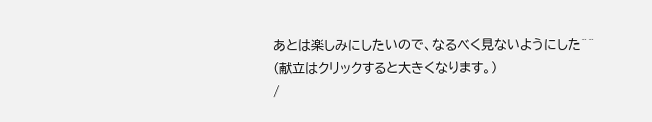あとは楽しみにしたいので、なるべく見ないようにした^^
(献立はクリックすると大きくなります。)
/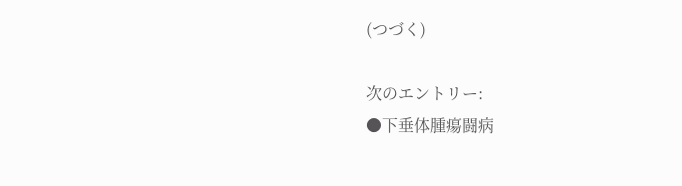(つづく)

次のエントリー:
●下垂体腫瘍闘病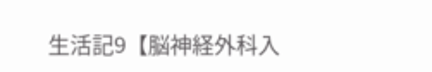生活記9【脳神経外科入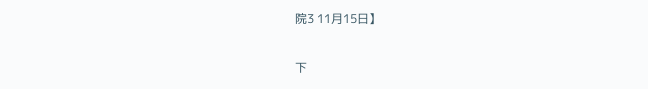院3 11月15日】

下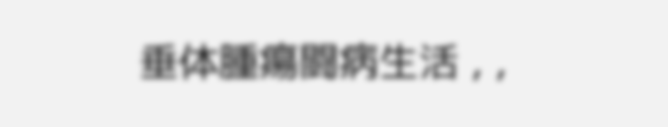垂体腫瘍闘病生活 , ,